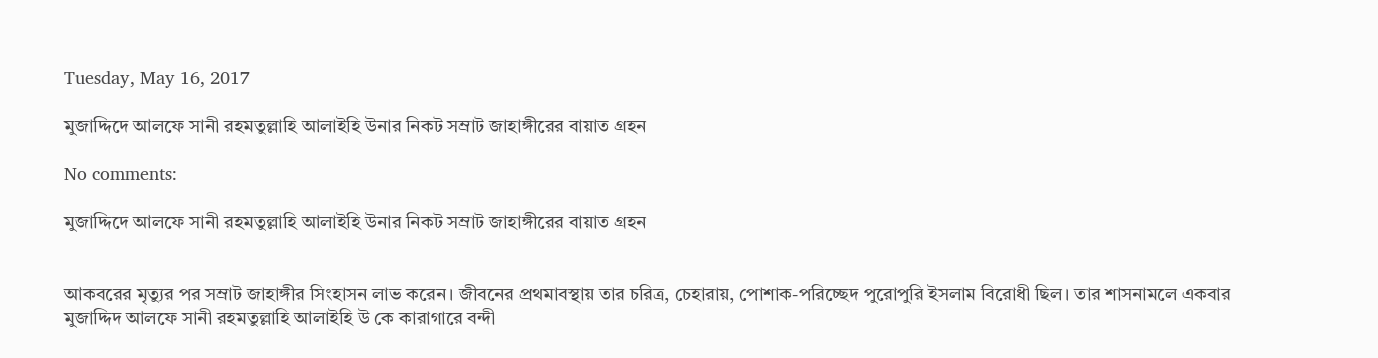Tuesday, May 16, 2017

মুজাদ্দিদে আলফে সানী রহমতুল্লাহি আলাইহি উনার নিকট সম্রাট জাহাঙ্গীরের বায়াত গ্রহন

No comments:

মুজাদ্দিদে আলফে সানী রহমতুল্লাহি আলাইহি উনার নিকট সম্রাট জাহাঙ্গীরের বায়াত গ্রহন


আকবরের মৃত্যুর পর সম্রাট জাহাঙ্গীর সিংহাসন লাভ করেন। জীবনের প্রথমাবস্থায় তার চরিত্র, চেহারায়, পোশাক-পরিচ্ছেদ পুরোপুরি ইসলাম বিরোধী ছিল। তার শাসনামলে একবার মুজাদ্দিদ আলফে সানী রহমতুল্লাহি আলাইহি উ কে কারাগারে বন্দী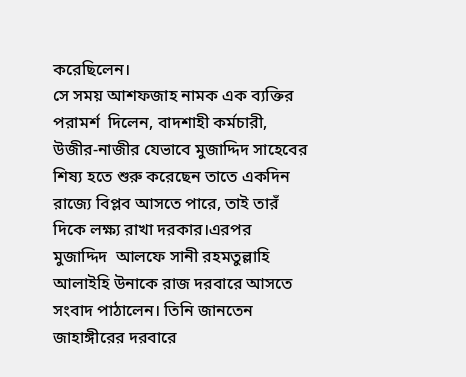করেছিলেন।
সে সময় আশফজাহ নামক এক ব্যক্তির পরামর্শ  দিলেন, বাদশাহী কর্মচারী, উজীর-নাজীর যেভাবে মুজাদ্দিদ সাহেবের শিষ্য হতে শুরু করেছেন তাতে একদিন রাজ্যে বিপ্লব আসতে পারে, তাই তারঁ দিকে লক্ষ্য রাখা দরকার।এরপর মুজাদ্দিদ  আলফে সানী রহমতুল্লাহি আলাইহি উনাকে রাজ দরবারে আসতে সংবাদ পাঠালেন। তিনি জানতেন জাহাঙ্গীরের দরবারে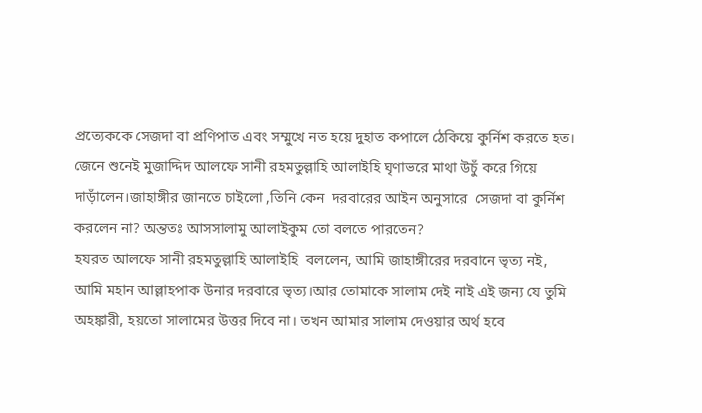প্রত্যেককে সেজদা বা প্রণিপাত এবং সম্মুখে নত হয়ে দুহাত কপালে ঠেকিয়ে কুর্নিশ করতে হত।
জেনে শুনেই মুজাদ্দিদ আলফে সানী রহমতুল্লাহি আলাইহি ঘৃণাভরে মাথা উচুঁ করে গিয়ে দাড়াঁলেন।জাহাঙ্গীর জানতে চাইলো ,তিনি কেন  দরবারের আইন অনুসারে  সেজদা বা কুর্নিশ করলেন না? অন্ততঃ আসসালামু আলাইকুম তো বলতে পারতেন?
হযরত আলফে সানী রহমতুল্লাহি আলাইহি  বললেন, আমি জাহাঙ্গীরের দরবানে ভৃত্য নই, আমি মহান আল্লাহপাক উনার দরবারে ভৃত্য।আর তোমাকে সালাম দেই নাই এই জন্য যে তুমি অহঙ্কারী, হয়তো সালামের উত্তর দিবে না। তখন আমার সালাম দেওয়ার অর্থ হবে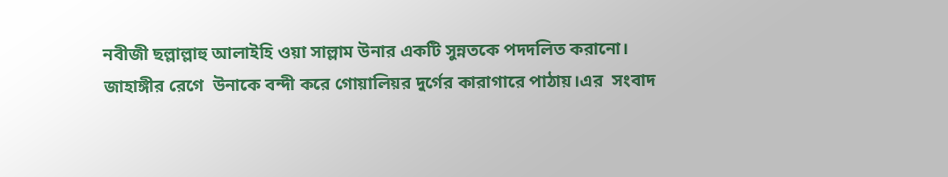নবীজী ছল্লাল্লাহু আলাইহি ওয়া সাল্লাম উনার একটি সুন্নতকে পদদলিত করানো।
জাহাঙ্গীর রেগে  উনাকে বন্দী করে গোয়ালিয়র দুর্গের কারাগারে পাঠায়।এর  সংবাদ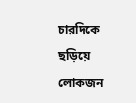চারদিকে ছড়িয়ে লোকজন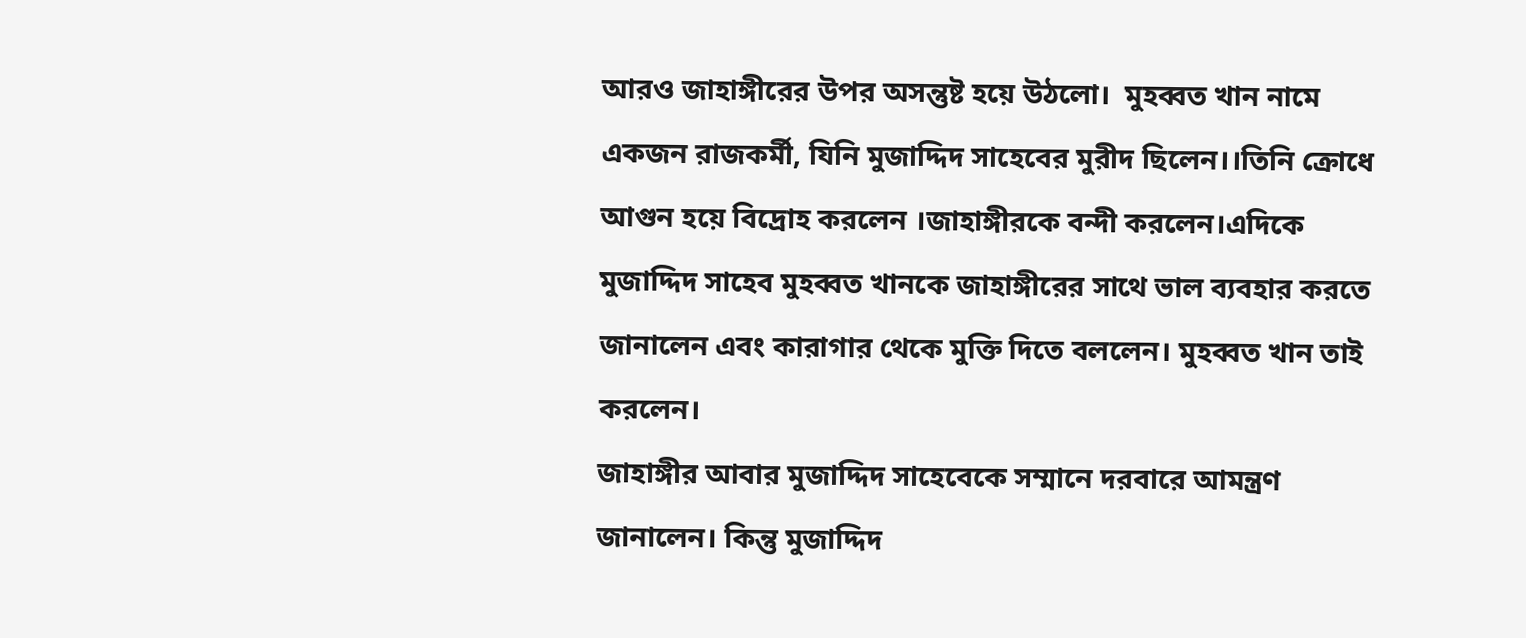আরও জাহাঙ্গীরের উপর অসন্তুষ্ট হয়ে উঠলো।  ‍মুহব্বত খান নামে একজন রাজকর্মী, যিনি মুজাদ্দিদ সাহেবের মুরীদ ছিলেন।।তিনি ক্রোধে আগুন হয়ে বিদ্রোহ করলেন ।জাহাঙ্গীরকে বন্দী করলেন।এদিকে মুজাদ্দিদ সাহেব মুহব্বত খানকে জাহাঙ্গীরের সাথে ভাল ব্যবহার করতে জানালেন এবং কারাগার থেকে মুক্তি দিতে বললেন। মুহব্বত খান তাই করলেন।
জাহাঙ্গীর আবার মুজাদ্দিদ সাহেবেকে সম্মানে দরবারে আমন্ত্রণ জানালেন। কিন্তু মুজাদ্দিদ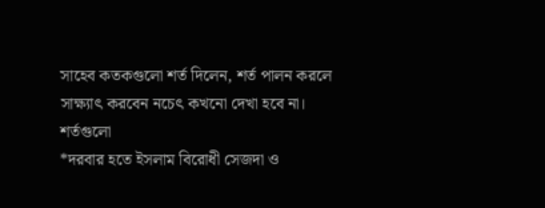সাহেব কতকগুলো শর্ত দিলেন, শর্ত পালন করলে সাক্ষ্যাৎ করবেন নচেৎ কখনো দেখা হবে না।
শর্তগুলো
*দরবার হতে ইসলাম বিরোধী সেজদা ও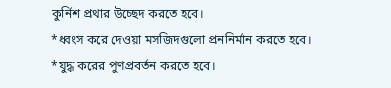কুর্নিশ প্রথার উচ্ছেদ করতে হবে।
*ধ্বংস করে দেওয়া মসজিদগুলো প্রননির্মান করতে হবে।
*যুদ্ধ করের পুণপ্রবর্তন করতে হবে।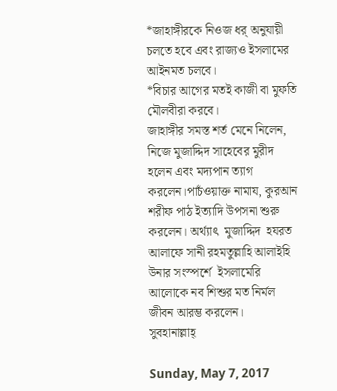*জাহাঙ্গীরকে নিওজ ধর্ অনুযায়ী চলতে হবে এবং রাজ্যও ইসলামের আইনমত চলবে।
*বিচার আগের মতই কাজী বা মুফতি মৌলবীরা করবে।
জাহাঙ্গীর সমস্ত শর্ত মেনে নিলেন, নিজে মুজাদ্দিদ সাহেবের মুরীদ হলেন এবং মদ্যপান ত্যাগ করলেন।পাচঁওয়াক্ত নামায, কুরআন শরীফ পাঠ ইত্যাদি উপসনা শুরু করলেন। অর্থ্যাৎ  মুজাদ্দিদ  হযরত আলাফে সানী রহমতুল্লাহি আলাইহি উনার সংস্পর্শে  ইসলামেরি আলোকে নব শিশুর মত নির্মল জীবন আরম্ভ করলেন।
সুবহানাল্লাহ্

Sunday, May 7, 2017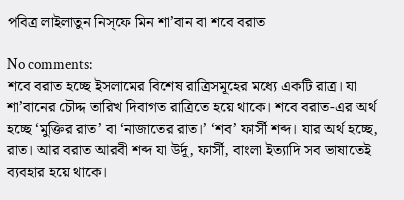পবিত্র লাইলাতুন নিস্‌ফে মিন শা’বান বা শবে বরাত

No comments:
শবে বরাত হচ্ছে ইসলামের বিশেষ রাত্রিসমূহের মধ্যে একটি রাত্র। যা শা’বানের চৌদ্দ তারিখ দিবাগত রাত্রিতে হয়ে থাকে। শবে বরাত-এর অর্থ হচ্ছে ‘মুক্তির রাত’ বা ‘নাজাতের রাত।’ ‘শব’ ফার্সী শব্দ। যার অর্থ হচ্ছে, রাত। আর বরাত আরবী শব্দ যা উর্দূ, ফার্সী, বাংলা ইত্যাদি সব ভাষাতেই ব্যবহার হয়ে থাকে।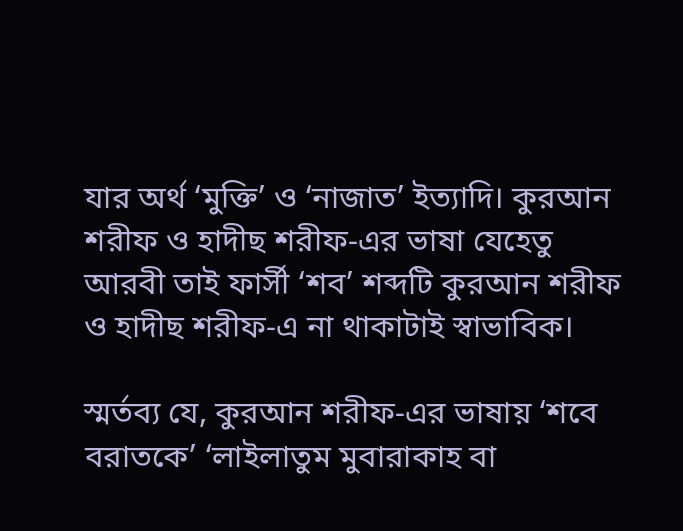যার অর্থ ‘মুক্তি’ ও ‘নাজাত’ ইত্যাদি। কুরআন শরীফ ও হাদীছ শরীফ-এর ভাষা যেহেতু আরবী তাই ফার্সী ‘শব’ শব্দটি কুরআন শরীফ ও হাদীছ শরীফ-এ না থাকাটাই স্বাভাবিক।

স্মর্তব্য যে, কুরআন শরীফ-এর ভাষায় ‘শবে বরাতকে’ ‘লাইলাতুম মুবারাকাহ বা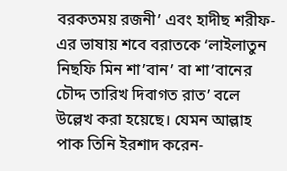বরকতময় রজনী’ এবং হাদীছ শরীফ-এর ভাষায় শবে বরাতকে ‘লাইলাতুন নিছফি মিন শা’বান’ বা শা’বানের চৌদ্দ তারিখ দিবাগত রাত’ বলে উল্লেখ করা হয়েছে। যেমন আল্লাহ পাক তিনি ইরশাদ করেন-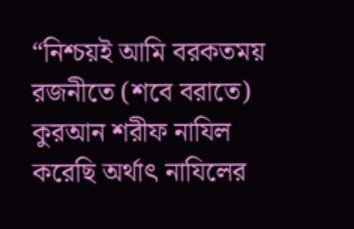“নিশ্চয়ই আমি বরকতময় রজনীতে (শবে বরাতে) কুরআন শরীফ নাযিল করেছি অর্থাৎ নাযিলের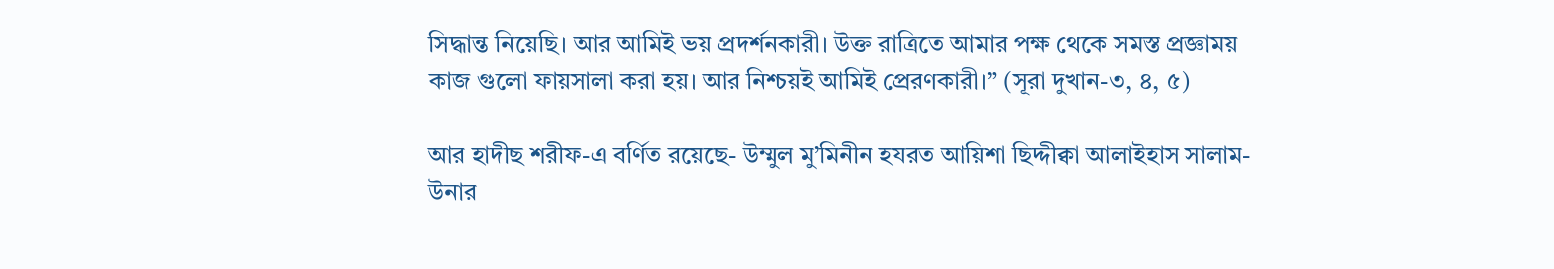সিদ্ধান্ত নিয়েছি। আর আমিই ভয় প্রদর্শনকারী। উক্ত রাত্রিতে আমার পক্ষ থেকে সমস্ত প্রজ্ঞাময় কাজ গুলো ফায়সালা করা হয়। আর নিশ্চয়ই আমিই প্রেরণকারী।” (সূরা দুখান-৩, ৪, ৫)

আর হাদীছ শরীফ-এ বর্ণিত রয়েছে- উম্মুল মু’মিনীন হযরত আয়িশা ছিদ্দীক্বা আলাইহাস সালাম-উনার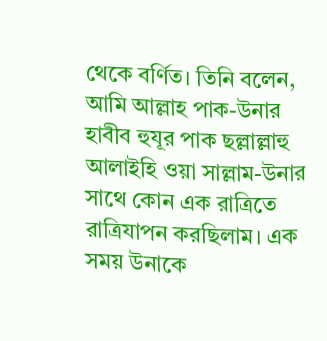থেকে বর্ণিত। তিনি বলেন, আমি আল্লাহ পাক-উনার হাবীব হুযূর পাক ছল্লাল্লাহু আলাইহি ওয়া সাল্লাম-উনার সাথে কোন এক রাত্রিতে রাত্রিযাপন করছিলাম। এক সময় উনাকে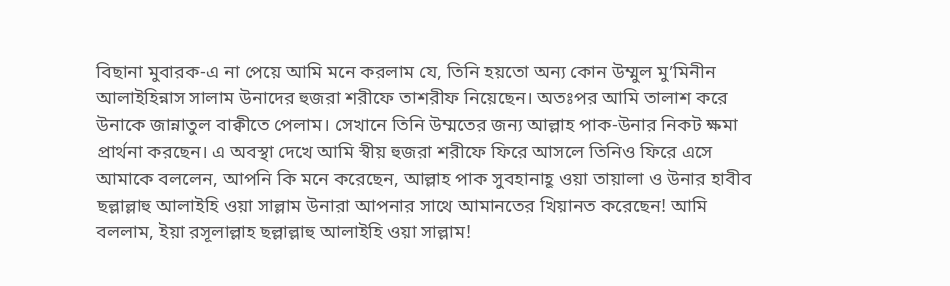বিছানা মুবারক-এ না পেয়ে আমি মনে করলাম যে, তিনি হয়তো অন্য কোন উম্মুল মু’মিনীন আলাইহিন্নাস সালাম উনাদের হুজরা শরীফে তাশরীফ নিয়েছেন। অতঃপর আমি তালাশ করে উনাকে জান্নাতুল বাক্বীতে পেলাম। সেখানে তিনি উম্মতের জন্য আল্লাহ পাক-উনার নিকট ক্ষমা প্রার্থনা করছেন। এ অবস্থা দেখে আমি স্বীয় হুজরা শরীফে ফিরে আসলে তিনিও ফিরে এসে আমাকে বললেন, আপনি কি মনে করেছেন, আল্লাহ পাক সুবহানাহূ ওয়া তায়ালা ও উনার হাবীব ছল্লাল্লাহু আলাইহি ওয়া সাল্লাম উনারা আপনার সাথে আমানতের খিয়ানত করেছেন! আমি বললাম, ইয়া রসূলাল্লাহ ছল্লাল্লাহু আলাইহি ওয়া সাল্লাম!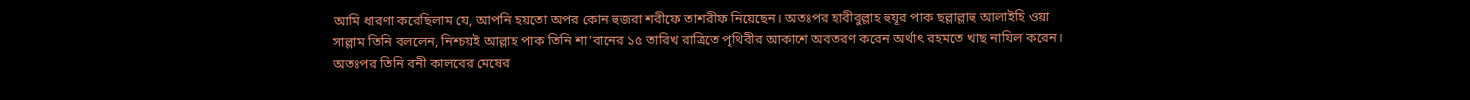আমি ধারণা করেছিলাম যে, আপনি হয়তো অপর কোন হুজরা শরীফে তাশরীফ নিয়েছেন। অতঃপর হাবীবুল্লাহ হুযূর পাক ছল্লাল্লাহু আলাইহি ওয়া সাল্লাম তিনি বললেন, নিশ্চয়ই আল্লাহ পাক তিনি শা’বানের ১৫ তারিখ রাত্রিতে পৃথিবীর আকাশে অবতরণ করেন অর্থাৎ রহমতে খাছ নাযিল করেন। অতঃপর তিনি বনী কালবের মেষের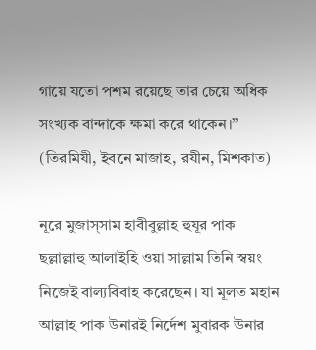গায়ে যতো পশম রয়েছে তার চেয়ে অধিক সংখ্যক বান্দাকে ক্ষমা করে থাকেন।” (তিরমিযী, ইবনে মাজাহ, রযীন, মিশকাত)

নূরে মুজাস্সাম হাবীবুল্লাহ হুযূর পাক ছল্লাল্লাহু আলাইহি ওয়া সাল্লাম তিনি স্বয়ং নিজেই বাল্যবিবাহ করেছেন। যা মূলত মহান আল্লাহ পাক উনারই নির্দেশ মুবারক উনার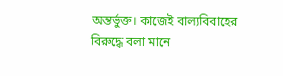অন্তর্ভুক্ত। কাজেই বাল্যবিবাহের বিরুদ্ধে বলা মানে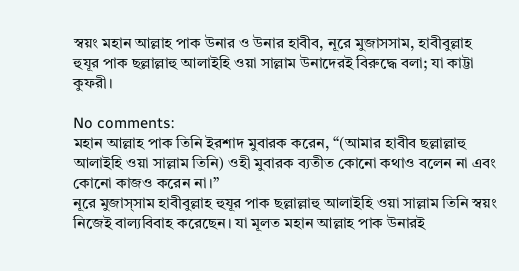স্বয়ং মহান আল্লাহ পাক উনার ও উনার হাবীব, নূরে মুজাসসাম, হাবীবুল্লাহ হুযূর পাক ছল্লাল্লাহু আলাইহি ওয়া সাল্লাম উনাদেরই বিরুদ্ধে বলা; যা কাট্টা কুফরী।

No comments:
মহান আল্লাহ পাক তিনি ইরশাদ মুবারক করেন, “(আমার হাবীব ছল্লাল্লাহু আলাইহি ওয়া সাল্লাম তিনি) ওহী মুবারক ব্যতীত কোনো কথাও বলেন না এবং কোনো কাজও করেন না।”
নূরে মুজাস্সাম হাবীবুল্লাহ হুযূর পাক ছল্লাল্লাহু আলাইহি ওয়া সাল্লাম তিনি স্বয়ং নিজেই বাল্যবিবাহ করেছেন। যা মূলত মহান আল্লাহ পাক উনারই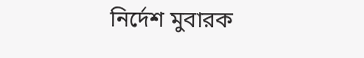নির্দেশ মুবারক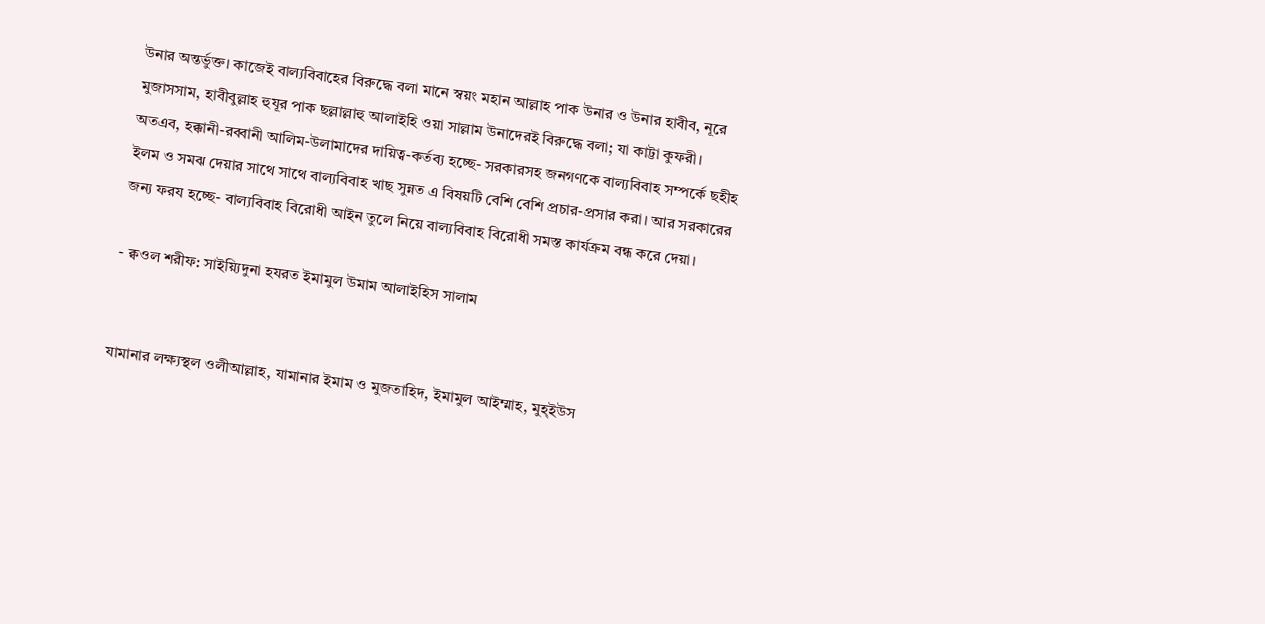উনার অন্তর্ভুক্ত। কাজেই বাল্যবিবাহের বিরুদ্ধে বলা মানে স্বয়ং মহান আল্লাহ পাক উনার ও উনার হাবীব, নূরে মুজাসসাম, হাবীবুল্লাহ হুযূর পাক ছল্লাল্লাহু আলাইহি ওয়া সাল্লাম উনাদেরই বিরুদ্ধে বলা; যা কাট্টা কুফরী।
অতএব, হক্কানী-রব্বানী আলিম-উলামাদের দায়িত্ব-কর্তব্য হচ্ছে- সরকারসহ জনগণকে বাল্যবিবাহ সম্পর্কে ছহীহ ইলম ও সমঝ দেয়ার সাথে সাথে বাল্যবিবাহ খাছ সুন্নত এ বিষয়টি বেশি বেশি প্রচার-প্রসার করা। আর সরকারের জন্য ফরয হচ্ছে- বাল্যবিবাহ বিরোধী আইন তুলে নিয়ে বাল্যবিবাহ বিরোধী সমস্ত কার্যক্রম বন্ধ করে দেয়া।

- ক্বওল শরীফ: সাইয়্যিদুনা হযরত ইমামুল উমাম আলাইহিস সালাম


যামানার লক্ষ্যস্থল ওলীআল্লাহ, যামানার ইমাম ও মুজতাহিদ, ইমামুল আইম্মাহ, মুহ্ইউস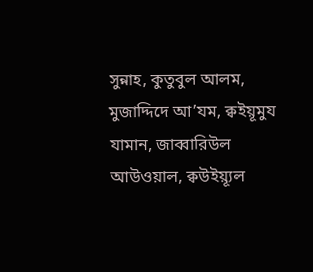সুন্নাহ, কুতুবুল আলম, মুজাদ্দিদে আ’যম, ক্বইয়ূমুয যামান, জাব্বারিউল আউওয়াল, ক্বউইয়্যূল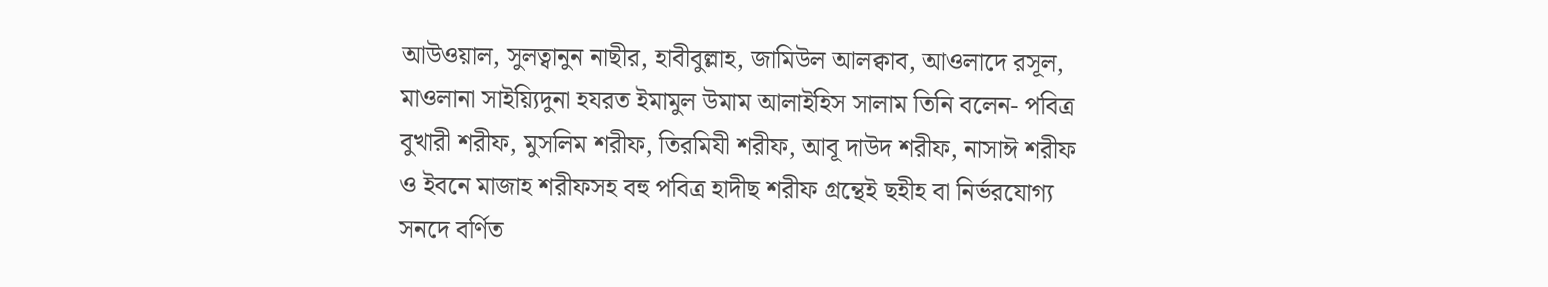আউওয়াল, সুলত্বানুন নাছীর, হাবীবুল্লাহ, জামিউল আলক্বাব, আওলাদে রসূল, মাওলানা সাইয়্যিদুনা হযরত ইমামুল উমাম আলাইহিস সালাম তিনি বলেন- পবিত্র বুখারী শরীফ, মুসলিম শরীফ, তিরমিযী শরীফ, আবূ দাউদ শরীফ, নাসাঈ শরীফ ও ইবনে মাজাহ শরীফসহ বহু পবিত্র হাদীছ শরীফ গ্রন্থেই ছহীহ বা নির্ভরযোগ্য সনদে বর্ণিত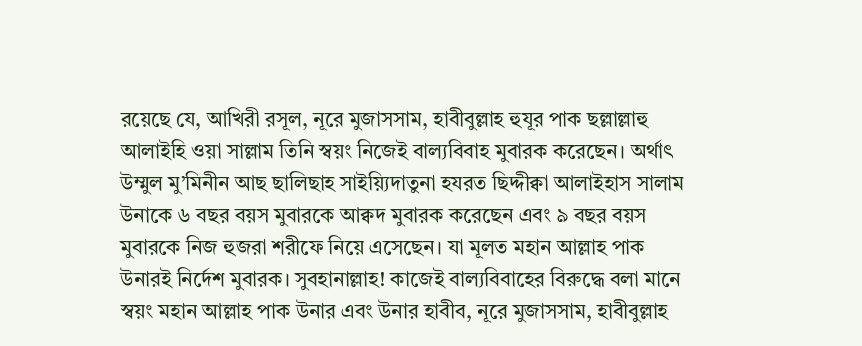রয়েছে যে, আখিরী রসূল, নূরে মুজাসসাম, হাবীবুল্লাহ হুযূর পাক ছল্লাল্লাহু আলাইহি ওয়া সাল্লাম তিনি স্বয়ং নিজেই বাল্যবিবাহ মুবারক করেছেন। অর্থাৎ উম্মুল মু’মিনীন আছ ছালিছাহ সাইয়্যিদাতুনা হযরত ছিদ্দীক্বা আলাইহাস সালাম উনাকে ৬ বছর বয়স মুবারকে আক্বদ মুবারক করেছেন এবং ৯ বছর বয়স মুবারকে নিজ হুজরা শরীফে নিয়ে এসেছেন। যা মূলত মহান আল্লাহ পাক উনারই নির্দেশ মুবারক। সুবহানাল্লাহ! কাজেই বাল্যবিবাহের বিরুদ্ধে বলা মানে স্বয়ং মহান আল্লাহ পাক উনার এবং উনার হাবীব, নূরে মুজাসসাম, হাবীবুল্লাহ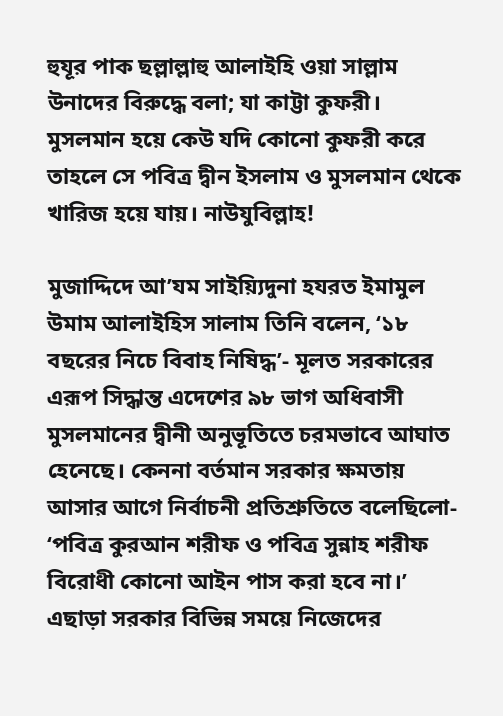হুযূর পাক ছল্লাল্লাহু আলাইহি ওয়া সাল্লাম উনাদের বিরুদ্ধে বলা; যা কাট্টা কুফরী। মুসলমান হয়ে কেউ যদি কোনো কুফরী করে তাহলে সে পবিত্র দ্বীন ইসলাম ও মুসলমান থেকে খারিজ হয়ে যায়। নাউযুবিল্লাহ!

মুজাদ্দিদে আ’যম সাইয়্যিদুনা হযরত ইমামুল উমাম আলাইহিস সালাম তিনি বলেন, ‘১৮ বছরের নিচে বিবাহ নিষিদ্ধ’- মূলত সরকারের এরূপ সিদ্ধান্ত এদেশের ৯৮ ভাগ অধিবাসী মুসলমানের দ্বীনী অনুভূতিতে চরমভাবে আঘাত হেনেছে। কেননা বর্তমান সরকার ক্ষমতায় আসার আগে নির্বাচনী প্রতিশ্রুতিতে বলেছিলো- ‘পবিত্র কুরআন শরীফ ও পবিত্র সুন্নাহ শরীফ বিরোধী কোনো আইন পাস করা হবে না।’ এছাড়া সরকার বিভিন্ন সময়ে নিজেদের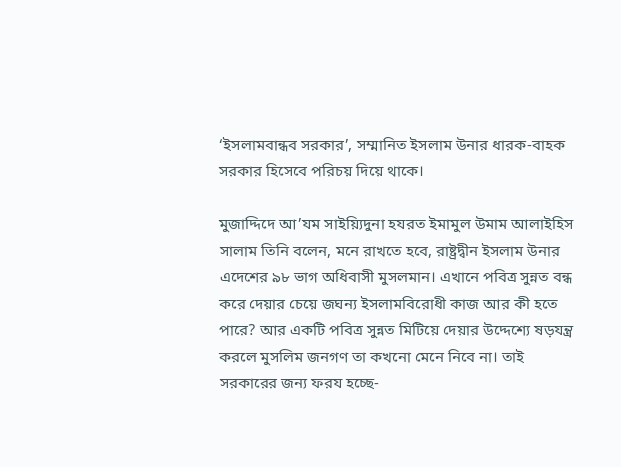‘ইসলামবান্ধব সরকার’, সম্মানিত ইসলাম উনার ধারক-বাহক সরকার হিসেবে পরিচয় দিয়ে থাকে।

মুজাদ্দিদে আ’যম সাইয়্যিদুনা হযরত ইমামুল উমাম আলাইহিস সালাম তিনি বলেন, মনে রাখতে হবে, রাষ্ট্রদ্বীন ইসলাম উনার এদেশের ৯৮ ভাগ অধিবাসী মুসলমান। এখানে পবিত্র সুন্নত বন্ধ করে দেয়ার চেয়ে জঘন্য ইসলামবিরোধী কাজ আর কী হতে পারে? আর একটি পবিত্র সুন্নত মিটিয়ে দেয়ার উদ্দেশ্যে ষড়যন্ত্র করলে মুসলিম জনগণ তা কখনো মেনে নিবে না। তাই সরকারের জন্য ফরয হচ্ছে-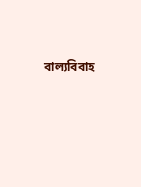বাল্যবিবাহ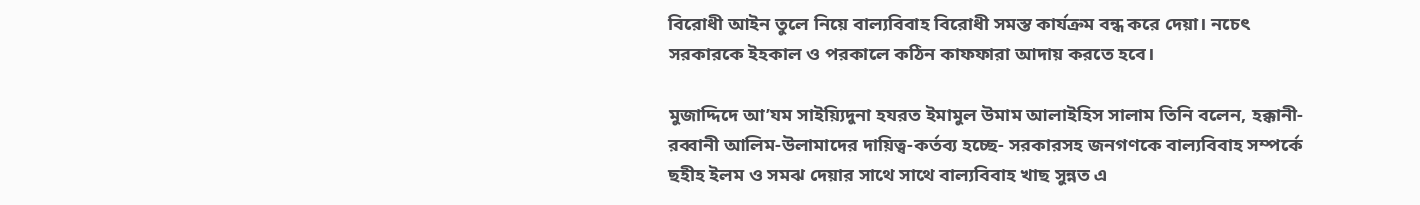বিরোধী আইন তুলে নিয়ে বাল্যবিবাহ বিরোধী সমস্ত কার্যক্রম বন্ধ করে দেয়া। নচেৎ সরকারকে ইহকাল ও পরকালে কঠিন কাফফারা আদায় করতে হবে।

মুজাদ্দিদে আ’যম সাইয়্যিদুনা হযরত ইমামুল উমাম আলাইহিস সালাম তিনি বলেন, হক্কানী-রব্বানী আলিম-উলামাদের দায়িত্ব-কর্তব্য হচ্ছে- সরকারসহ জনগণকে বাল্যবিবাহ সম্পর্কে ছহীহ ইলম ও সমঝ দেয়ার সাথে সাথে বাল্যবিবাহ খাছ সুন্নত এ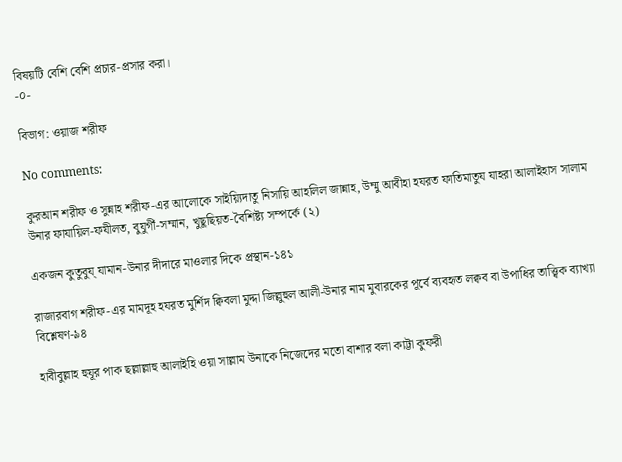বিষয়টি বেশি বেশি প্রচার-প্রসার করা।
-০-

বিভাগ: ওয়াজ শরীফ

No comments:

কুরআন শরীফ ও সুন্নাহ শরীফ-এর আলোকে সাইয়্যিদাতু নিসায়ি আহলিল জান্নাহ, উম্মু আবীহা হযরত ফাতিমাতুয যাহরা আলাইহাস সালাম উনার ফাযায়িল-ফযীলত, বুযুর্গী-সম্মান, খুছূছিয়ত-বৈশিষ্ট্য সম্পর্কে (২)

একজন কুতুবুয্ যামান-উনার দীদারে মাওলার দিকে প্রস্থান-১৪১

রাজারবাগ শরীফ-এর মামদূহ হযরত মুর্শিদ ক্বিবলা মুদ্দা জিল্লুহুল আলী-উনার নাম মুবারকের পূর্বে ব্যবহৃত লক্বব বা উপাধির তাত্ত্বিক ব্যাখ্যা বিশ্লেষণ-৯৪

হাবীবুল্লাহ হুযূর পাক ছল্লাল্লাহু আলাইহি ওয়া সাল্লাম উনাকে নিজেদের মতো বাশার বলা কাট্টা কুফরী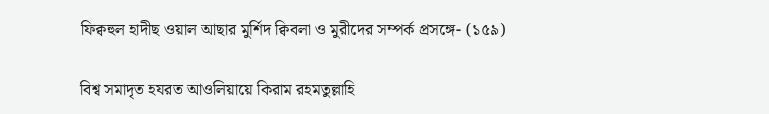ফিক্বহুল হাদীছ ওয়াল আছার মুর্শিদ ক্বিবলা ও মুরীদের সম্পর্ক প্রসঙ্গে- (১৫৯)

বিশ্ব সমাদৃত হযরত আওলিয়ায়ে কিরাম রহমতুল্লাহি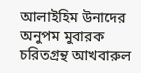আলাইহিম উনাদের অনুপম মুবারক চরিতগ্রন্থ আখবারুল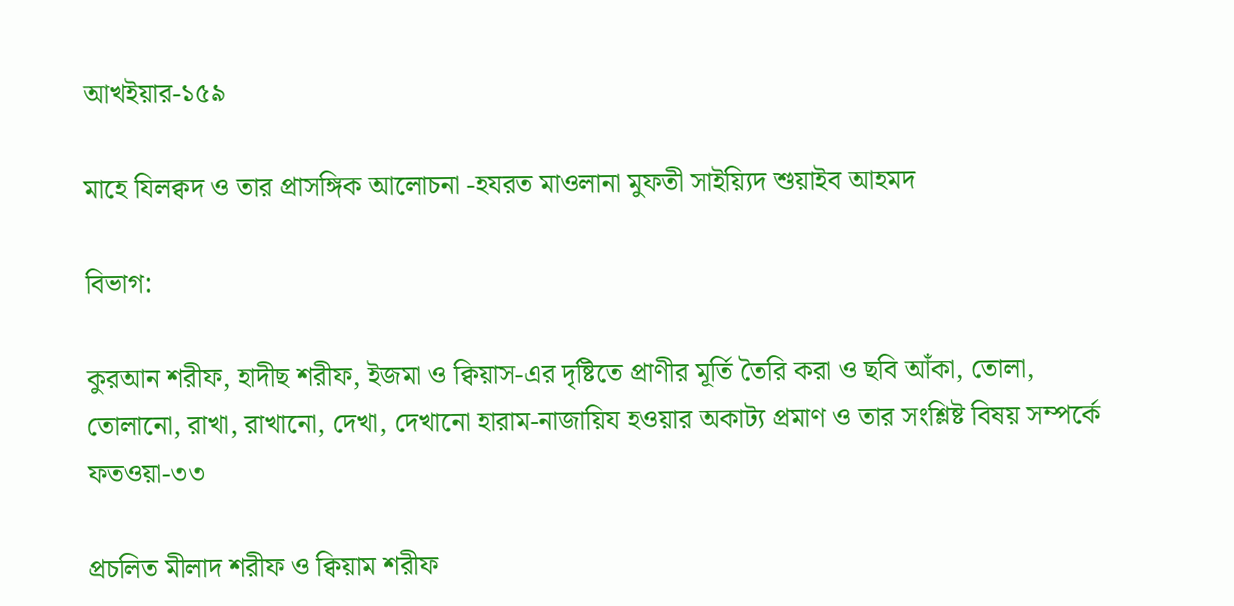আখইয়ার-১৫৯

মাহে যিলক্বদ ও তার প্রাসঙ্গিক আলোচনা -হযরত মাওলানা মুফতী সাইয়্যিদ শুয়াইব আহমদ

বিভাগ:

কুরআন শরীফ, হাদীছ শরীফ, ইজমা ও ক্বিয়াস-এর দৃষ্টিতে প্রাণীর মূর্তি তৈরি করা ও ছবি আঁকা, তোলা, তোলানো, রাখা, রাখানো, দেখা, দেখানো হারাম-নাজায়িয হওয়ার অকাট্য প্রমাণ ও তার সংশ্লিষ্ট বিষয় সম্পর্কে ফতওয়া-৩৩

প্রচলিত মীলাদ শরীফ ও ক্বিয়াম শরীফ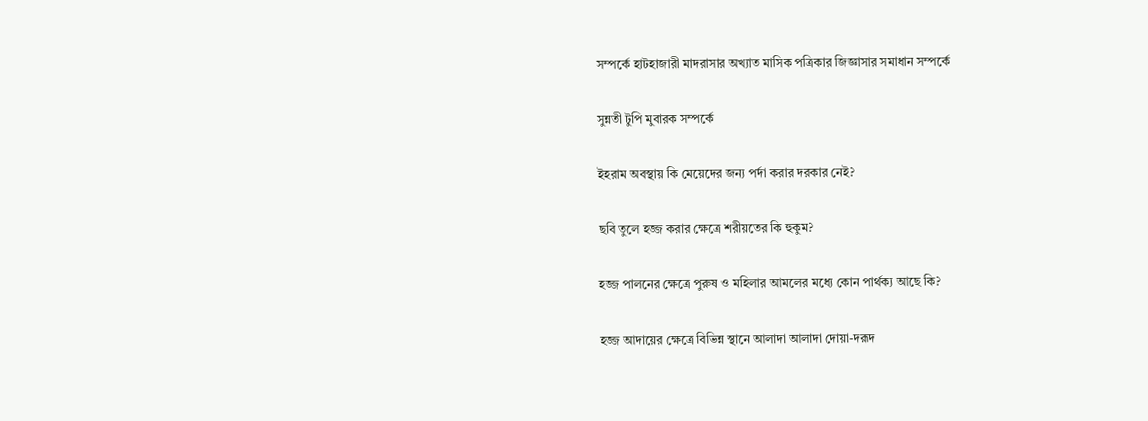সম্পর্কে হাটহাজারী মাদরাসার অখ্যাত মাসিক পত্রিকার জিজ্ঞাসার সমাধান সম্পর্কে

সুন্নতী টুপি মুবারক সম্পর্কে

ইহরাম অবস্থায় কি মেয়েদের জন্য পর্দা করার দরকার নেই?

ছবি তুলে হজ্জ করার ক্ষেত্রে শরীয়তের কি হুকুম?

হজ্জ পালনের ক্ষেত্রে পুরুষ ও মহিলার আমলের মধ্যে কোন পার্থক্য আছে কি?

হজ্জ আদায়ের ক্ষেত্রে বিভিন্ন স্থানে আলাদা আলাদা দোয়া-দরূদ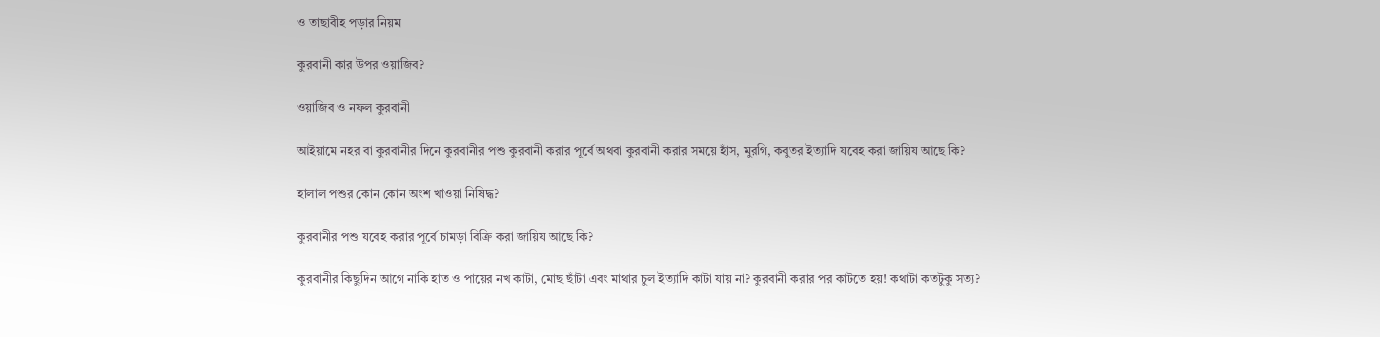ও তাছাবীহ পড়ার নিয়ম

কুরবানী কার উপর ওয়াজিব?

ওয়াজিব ও নফল কুরবানী

আইয়ামে নহর বা কুরবানীর দিনে কুরবানীর পশু কুরবানী করার পূর্বে অথবা কুরবানী করার সময়ে হাঁস, মুরগি, কবুতর ইত্যাদি যবেহ করা জায়িয আছে কি?

হালাল পশুর কোন কোন অংশ খাওয়া নিষিদ্ধ?

কুরবানীর পশু যবেহ করার পূর্বে চামড়া বিক্রি করা জায়িয আছে কি?

কুরবানীর কিছুদিন আগে নাকি হাত ও পায়ের নখ কাটা, মোছ ছাঁটা এবং মাথার চুল ইত্যাদি কাটা যায় না? কুরবানী করার পর কাটতে হয়! কথাটা কতটুকু সত্য?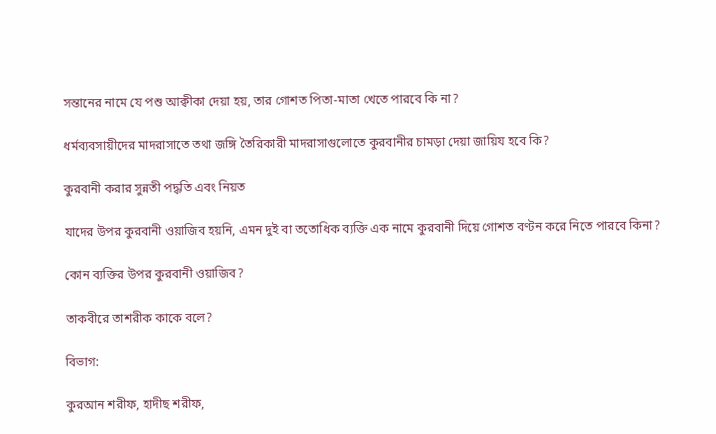সন্তানের নামে যে পশু আক্বীকা দেয়া হয়, তার গোশত পিতা-মাতা খেতে পারবে কি না?

ধর্মব্যবসায়ীদের মাদরাসাতে তথা জঙ্গি তৈরিকারী মাদরাসাগুলোতে কুরবানীর চামড়া দেয়া জায়িয হবে কি?

কুরবানী করার সুন্নতী পদ্ধতি এবং নিয়ত

যাদের উপর কুরবানী ওয়াজিব হয়নি, এমন দুই বা ততোধিক ব্যক্তি এক নামে কুরবানী দিয়ে গোশত বণ্টন করে নিতে পারবে কিনা?

কোন ব্যক্তির উপর কুরবানী ওয়াজিব?

তাকবীরে তাশরীক কাকে বলে?

বিভাগ:

কুরআন শরীফ, হাদীছ শরীফ,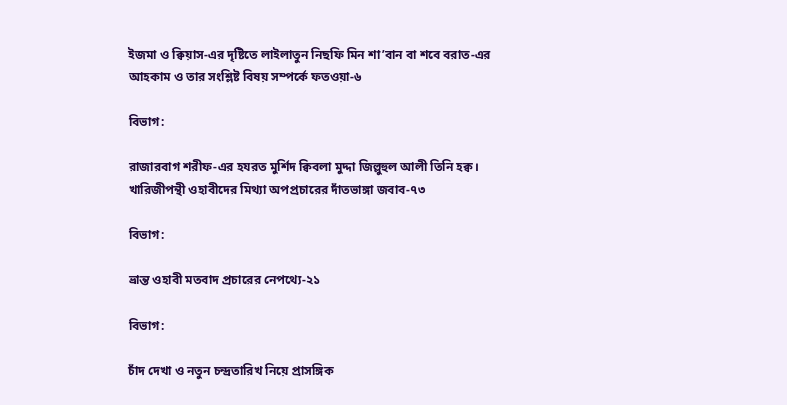ইজমা ও ক্বিয়াস-এর দৃষ্টিতে লাইলাতুন নিছফি মিন শা’বান বা শবে বরাত-এর আহকাম ও তার সংশ্লিষ্ট বিষয় সম্পর্কে ফতওয়া-৬

বিভাগ:

রাজারবাগ শরীফ-এর হযরত মুর্শিদ ক্বিবলা মুদ্দা জিল্লুহুল আলী তিনি হক্ব। খারিজীপন্থী ওহাবীদের মিথ্যা অপপ্রচারের দাঁতভাঙ্গা জবাব-৭৩

বিভাগ:

ভ্রান্ত ওহাবী মতবাদ প্রচারের নেপথ্যে-২১

বিভাগ:

চাঁদ দেখা ও নতুন চন্দ্রতারিখ নিয়ে প্রাসঙ্গিক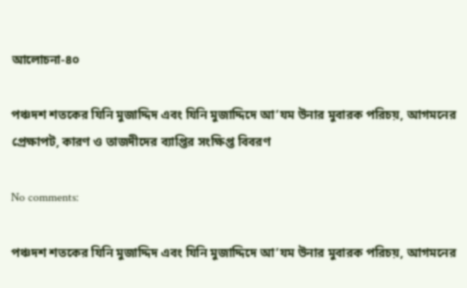আলোচনা-৪০

পঞ্চদশ শতকের যিনি মুজাদ্দিদ এবং যিনি মুজাদ্দিদে আ’যম উনার মুবারক পরিচয়, আগমনের প্রেক্ষাপট, কারণ ও তাজদীদের ব্যাপ্তির সংক্ষিপ্ত বিবরণ

No comments:

পঞ্চদশ শতকের যিনি মুজাদ্দিদ এবং যিনি মুজাদ্দিদে আ’যম উনার মুবারক পরিচয়, আগমনের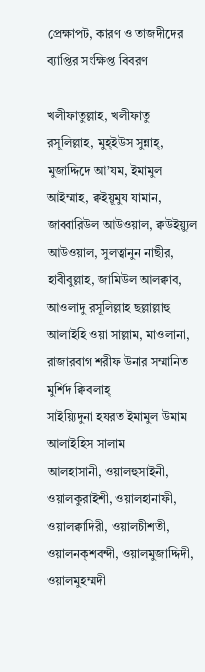প্রেক্ষাপট, কারণ ও তাজদীদের ব্যাপ্তির সংক্ষিপ্ত বিবরণ

খলীফাতুল্লাহ, খলীফাতু রসূলিল্লাহ, মুহ্ইউস সুন্নাহ্, মুজাদ্দিদে আ’যম, ইমামুল আইম্মাহ, ক্বইয়ূমুয যামান, জাব্বারিউল আউওয়াল, ক্বউইয়্যুল আউওয়াল, সুলত্বানুন নাছীর, হাবীবুল্লাহ, জামিউল আলক্বাব, আওলাদু রসূলিল্লাহ ছল্লাল্লাহু আলাইহি ওয়া সাল্লাম, মাওলানা, রাজারবাগ শরীফ উনার সম্মানিত মুর্শিদ ক্বিবলাহ্‌
সাইয়্যিদুনা হযরত ইমামুল উমাম আলাইহিস সালাম
আ‌লহাসানী, ওয়ালহুসাইনী, ওয়ালকুরাইশী, ওয়ালহানাফী, ওয়ালক্বাদিরী, ওয়ালচীশতী, ওয়ালনক্‌শবন্দী, ওয়ালমুজাদ্দিদী, ওয়ালমুহম্মদী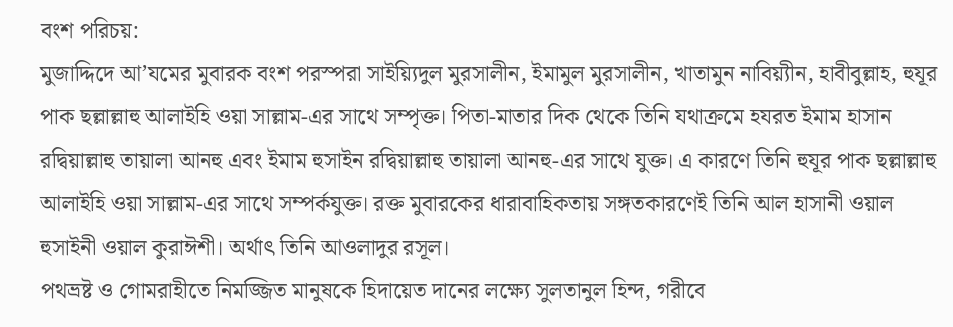বংশ পরিচয়:
মুজাদ্দিদে আ’যমের মুবারক বংশ পরস্পরা সাইয়্যিদুল মুরসালীন, ইমামুল মুরসালীন, খাতামুন নাবিয়্যীন, হাবীবুল্লাহ, হুযূর পাক ছল্লাল্লাহু আলাইহি ওয়া সাল্লাম-এর সাথে সম্পৃক্ত। পিতা-মাতার দিক থেকে তিনি যথাক্রমে হযরত ইমাম হাসান রদ্বিয়াল্লাহু তায়ালা আনহু এবং ইমাম হুসাইন রদ্বিয়াল্লাহু তায়ালা আনহু-এর সাথে যুক্ত। এ কারণে তিনি হুযূর পাক ছল্লাল্লাহু আলাইহি ওয়া সাল্লাম-এর সাথে সম্পর্কযুক্ত। রক্ত মুবারকের ধারাবাহিকতায় সঙ্গতকারণেই তিনি আল হাসানী ওয়াল হুসাইনী ওয়াল কুরাঈশী। অর্থাৎ তিনি আওলাদুর রসূল।
পথভ্রষ্ট ও গোমরাহীতে নিমজ্জিত মানুষকে হিদায়েত দানের লক্ষ্যে সুলতানুল হিন্দ, গরীবে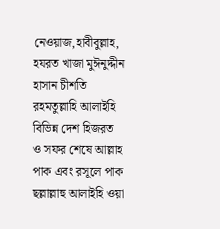নেওয়াজ,হাবীবুল্লাহ, হযরত খাজা মুঈনুদ্দীন হাসান চীশতি রহমতুল্লাহি আলাইহি বিভিন্ন দেশ হিজরত ও সফর শেষে আল্লাহ পাক এবং রসূলে পাক ছল্লাল্লাহু আলাইহি ওয়া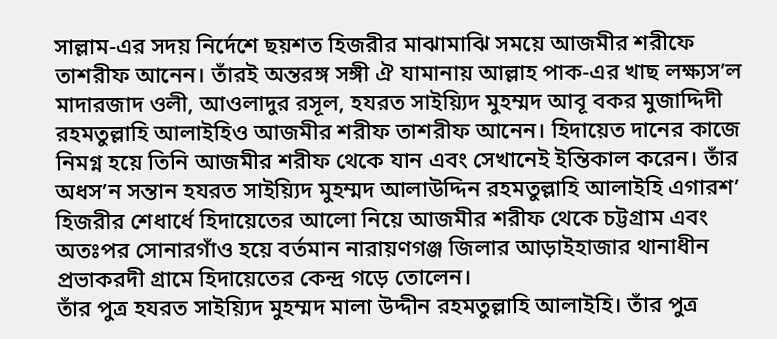সাল্লাম-এর সদয় নির্দেশে ছয়শত হিজরীর মাঝামাঝি সময়ে আজমীর শরীফে তাশরীফ আনেন। তাঁরই অন্তরঙ্গ সঙ্গী ঐ যামানায় আল্লাহ পাক-এর খাছ লক্ষ্যস’ল মাদারজাদ ওলী, আওলাদুর রসূল, হযরত সাইয়্যিদ মুহম্মদ আবূ বকর মুজাদ্দিদী রহমতুল্লাহি আলাইহিও আজমীর শরীফ তাশরীফ আনেন। হিদায়েত দানের কাজে নিমগ্ন হয়ে তিনি আজমীর শরীফ থেকে যান এবং সেখানেই ইন্তিকাল করেন। তাঁর অধস’ন সন্তান হযরত সাইয়্যিদ মুহম্মদ আলাউদ্দিন রহমতুল্লাহি আলাইহি এগারশ’ হিজরীর শেধার্ধে হিদায়েতের আলো নিয়ে আজমীর শরীফ থেকে চট্টগ্রাম এবং অতঃপর সোনারগাঁও হয়ে বর্তমান নারায়ণগঞ্জ জিলার আড়াইহাজার থানাধীন প্রভাকরদী গ্রামে হিদায়েতের কেন্দ্র গড়ে তোলেন।
তাঁর পুত্র হযরত সাইয়্যিদ মুহম্মদ মালা উদ্দীন রহমতুল্লাহি আলাইহি। তাঁর পুত্র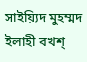সাইয়্যিদ মুহম্মদ ইলাহী বখশ্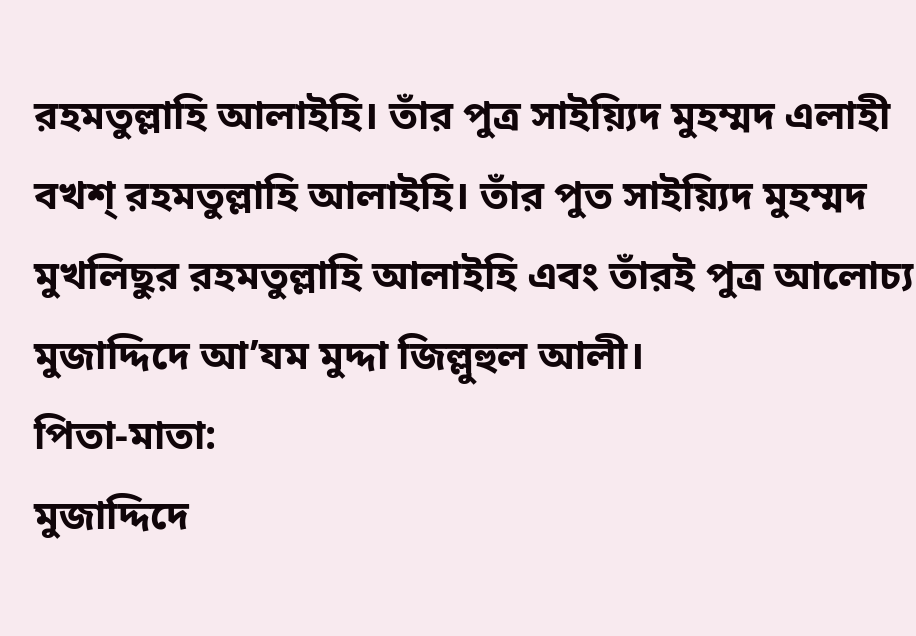রহমতুল্লাহি আলাইহি। তাঁর পুত্র সাইয়্যিদ মুহম্মদ এলাহী বখশ্ রহমতুল্লাহি আলাইহি। তাঁর পুত সাইয়্যিদ মুহম্মদ মুখলিছুর রহমতুল্লাহি আলাইহি এবং তাঁরই পুত্র আলোচ্য মুজাদ্দিদে আ’যম মুদ্দা জিল্লুহুল আলী।
পিতা-মাতা:
মুজাদ্দিদে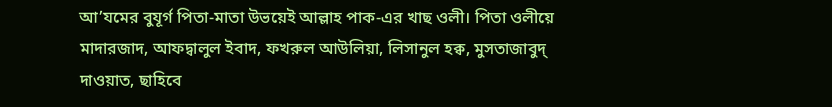আ’যমের বুযূর্গ পিতা-মাতা উভয়েই আল্লাহ পাক-এর খাছ ওলী। পিতা ওলীয়ে মাদারজাদ, আফদ্বালুল ইবাদ, ফখরুল আউলিয়া, লিসানুল হক্ব, মুসতাজাবুদ্ দাওয়াত, ছাহিবে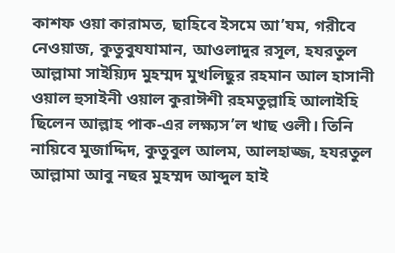কাশফ ওয়া কারামত, ছাহিবে ইসমে আ’যম, গরীবে নেওয়াজ, কুতুবুযযামান, আওলাদুর রসূল, হযরতুল আল্লামা সাইয়্যিদ মুহম্মদ মুখলিছুর রহমান আল হাসানী ওয়াল হুসাইনী ওয়াল কুরাঈশী রহমতুল্লাহি আলাইহি ছিলেন আল্লাহ পাক-এর লক্ষ্যস’ল খাছ ওলী। তিনি নায়িবে মুজাদ্দিদ, কুতুবুল আলম, আলহাজ্জ, হযরতুল আল্লামা আবু নছর মুহম্মদ আব্দুল হাই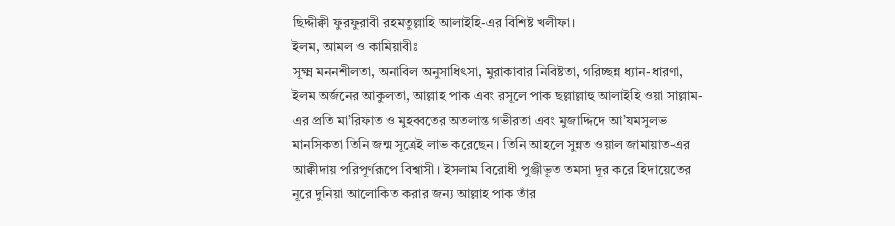ছিদ্দীক্বী ফুরফুরাবী রহমতুল্লাহি আলাইহি-এর বিশিষ্ট খলীফা।
ইলম, আমল ও কামিয়াবীঃ
সূক্ষ্ম মননশীলতা, অনাবিল অনুসাধিৎসা, মুরাকাবার নিবিষ্টতা, গরিচ্ছন্ন ধ্যান-ধারণা, ইলম অর্জনের আকুলতা, আল্লাহ পাক এবং রসূলে পাক ছল্লাল্লাহু আলাইহি ওয়া সাল্লাম-এর প্রতি মা’রিফাত ও মুহব্বতের অতলান্ত গভীরতা এবং মুজাদ্দিদে আ’যমসুলভ মানসিকতা তিনি জন্ম সূত্রেই লাভ করেছেন। তিনি আহলে সুন্নত ওয়াল জামায়াত-এর আক্বীদায় পরিপূর্ণরূপে বিশ্বাসী। ইসলাম বিরোধী পুঞ্জীভূত তমসা দূর করে হিদায়েতের নূরে দুনিয়া আলোকিত করার জন্য আল্লাহ পাক তাঁর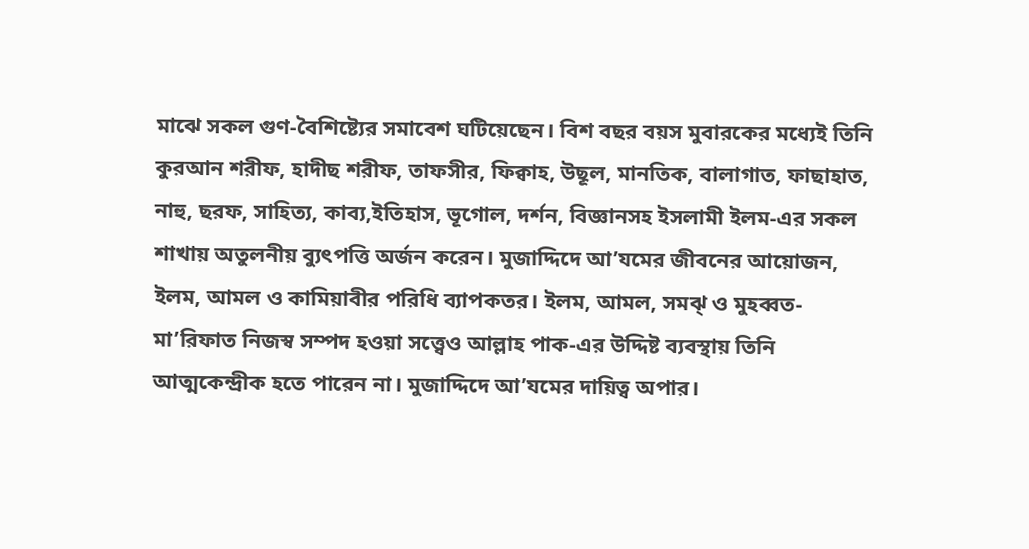মাঝে সকল গুণ-বৈশিষ্ট্যের সমাবেশ ঘটিয়েছেন। বিশ বছর বয়স মুবারকের মধ্যেই তিনি কুরআন শরীফ, হাদীছ শরীফ, তাফসীর, ফিক্বাহ, উছূল, মানতিক, বালাগাত, ফাছাহাত, নাহু, ছরফ, সাহিত্য, কাব্য,ইতিহাস, ভূগোল, দর্শন, বিজ্ঞানসহ ইসলামী ইলম-এর সকল শাখায় অতুলনীয় ব্যুৎপত্তি অর্জন করেন। মুজাদ্দিদে আ’যমের জীবনের আয়োজন, ইলম, আমল ও কামিয়াবীর পরিধি ব্যাপকতর। ইলম, আমল, সমঝ্ ও মুহব্বত-মা’রিফাত নিজস্ব সম্পদ হওয়া সত্ত্বেও আল্লাহ পাক-এর উদ্দিষ্ট ব্যবস্থায় তিনি আত্মকেন্দ্রীক হতে পারেন না। মুজাদ্দিদে আ’যমের দায়িত্ব অপার।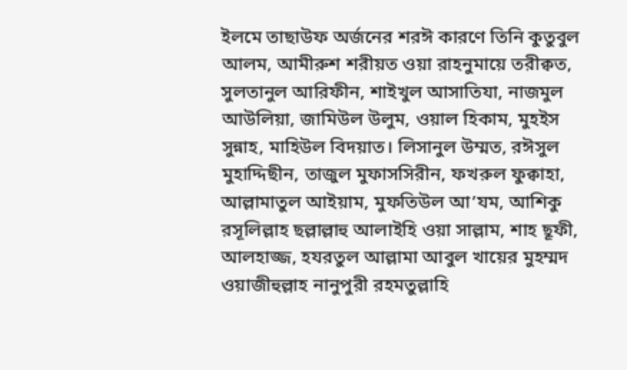ইলমে তাছাউফ অর্জনের শরঈ কারণে তিনি কুতুবুল আলম, আমীরুশ শরীয়ত ওয়া রাহনুমায়ে তরীক্বত, সুলতানুল আরিফীন, শাইখুল আসাতিযা, নাজমুল আউলিয়া, জামিউল উলুম, ওয়াল হিকাম, মুহইস সুন্নাহ, মাহিউল বিদয়াত। লিসানুল উম্মত, রঈসুল মুহাদ্দিছীন, তাজুল মুফাসসিরীন, ফখরুল ফুক্বাহা, আল্লামাতুল আইয়াম, মুফতিউল আ’যম, আশিকু রসূলিল্লাহ ছল্লাল্লাহু আলাইহি ওয়া সাল্লাম, শাহ ছূফী, আলহাজ্জ, হযরতুল আল্লামা আবুল খায়ের মুহম্মদ ওয়াজীহুল্লাহ নানুপুরী রহমতুল্লাহি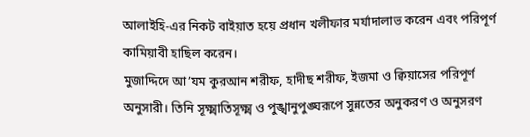আলাইহি-এর নিকট বাইয়াত হয়ে প্রধান খলীফার মর্যাদালাভ করেন এবং পরিপূর্ণ কামিয়াবী হাছিল করেন।
মুজাদ্দিদে আ’যম কুরআন শরীফ, হাদীছ শরীফ, ইজমা ও ক্বিয়াসের পরিপূর্ণ অনুসারী। তিনি সূক্ষ্মাতিসূক্ষ্ম ও পুঙ্খানুপুঙ্ঘরূপে সুন্নতের অনুকরণ ও অনুসরণ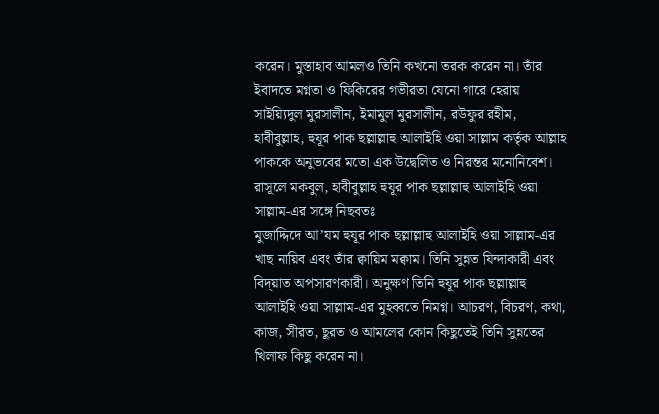করেন। মুস্তাহাব আমলও তিনি কখনো তরক করেন না। তাঁর ইবাদতে মগ্নতা ও ফিকিরের গভীরতা যেনো গারে হেরায় সাইয়্যিদুল মুরসালীন, ইমামুল মুরসালীন, রউফুর রহীম, হাবীবুল্লাহ, হুযূর পাক ছল্লাল্লাহু আলাইহি ওয়া সাল্লাম কর্তৃক আল্লাহ পাককে অনুভবের মতো এক উদ্বেলিত ও নিরন্তর মনোনিবেশ।
রাসূলে মকবুল, হাবীবুল্লাহ হুযূর পাক ছল্লাল্লাহু আলাইহি ওয়া সাল্লাম-এর সঙ্গে নিছবতঃ
মুজাদ্দিদে আ’যম হুযূর পাক ছল্লাল্লাহু আলাইহি ওয়া সাল্লাম-এর খাছ নায়িব এবং তাঁর ক্বায়িম মক্বাম। তিনি সুন্নত যিন্দাকারী এবং বিদ্‌য়াত অপসারণকারী। অনুক্ষণ তিনি হুযূর পাক ছল্লাল্লাহু আলাইহি ওয়া সাল্লাম-এর মুহব্বতে নিমগ্ন। আচরণ, বিচরণ, কথা, কাজ, সীরত, ছূরত ও আমলের কোন কিছুতেই তিনি সুন্নতের খিলাফ কিছু করেন না।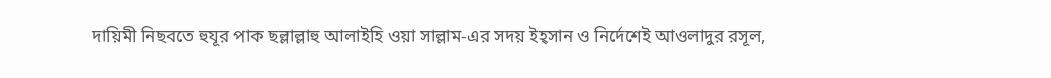দায়িমী নিছবতে হুযূর পাক ছল্লাল্লাহু আলাইহি ওয়া সাল্লাম-এর সদয় ইহ্‌সান ও নির্দেশেই আওলাদুর রসূল,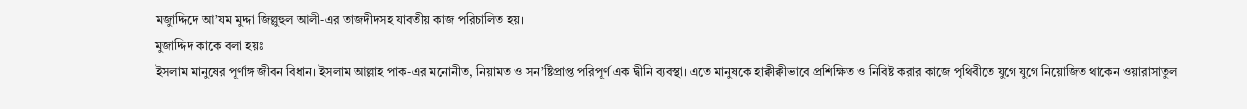মজুাদ্দিদে আ’যম মুদ্দা জিল্লুহুল আলী-এর তাজদীদসহ যাবতীয় কাজ পরিচালিত হয়।
মুজাদ্দিদ কাকে বলা হয়ঃ
ইসলাম মানুষের পূর্ণাঙ্গ জীবন বিধান। ইসলাম আল্লাহ পাক-এর মনোনীত, নিয়ামত ও সন’ষ্টিপ্রাপ্ত পরিপূর্ণ এক দ্বীনি ব্যবস্থা। এতে মানুষকে হাক্বীক্বীভাবে প্রশিক্ষিত ও নিবিষ্ট করার কাজে পৃথিবীতে যুগে যুগে নিয়োজিত থাকেন ওয়ারাসাতুল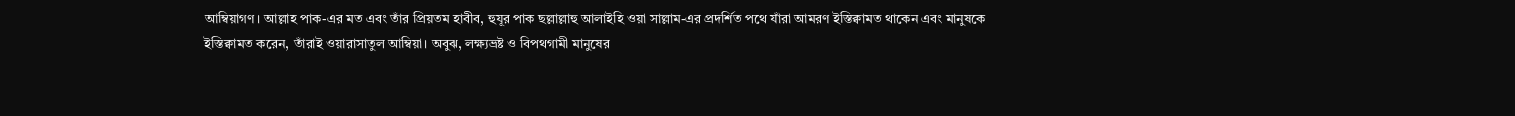আম্বিয়াগণ। আল্লাহ পাক-এর মত এবং তাঁর প্রিয়তম হাবীব, হুযূর পাক ছল্লাল্লাহু আলাইহি ওয়া সাল্লাম-এর প্রদর্শিত পথে যাঁরা আমরণ ইস্তিক্বামত থাকেন এবং মানুষকে ইস্তিক্বামত করেন, তাঁরাই ওয়ারাসাতুল আম্বিয়া। অবুঝ, লক্ষ্যভ্রষ্ট ও বিপথগামী মানুষের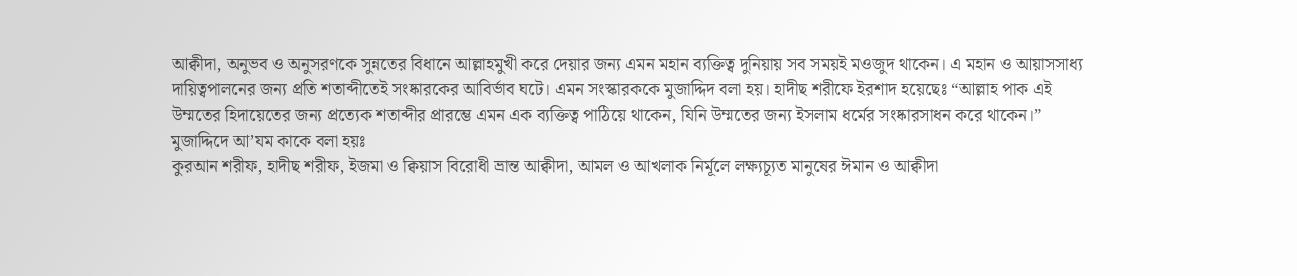আক্বীদা, অনুভব ও অনুসরণকে সুন্নতের বিধানে আল্লাহমুখী করে দেয়ার জন্য এমন মহান ব্যক্তিত্ব দুনিয়ায় সব সময়ই মওজুদ থাকেন। এ মহান ও আয়াসসাধ্য দায়িত্বপালনের জন্য প্রতি শতাব্দীতেই সংষ্কারকের আবির্ভাব ঘটে। এমন সংস্কারককে মুজাদ্দিদ বলা হয়। হাদীছ শরীফে ইরশাদ হয়েছেঃ “আল্লাহ পাক এই উম্মতের হিদায়েতের জন্য প্রত্যেক শতাব্দীর প্রারম্ভে এমন এক ব্যক্তিত্ব পাঠিয়ে থাকেন, যিনি উম্মতের জন্য ইসলাম ধর্মের সংষ্কারসাধন করে থাকেন।”
মুজাদ্দিদে আ’যম কাকে বলা হয়ঃ
কুরআন শরীফ, হাদীছ শরীফ, ইজমা ও ক্বিয়াস বিরোধী ভ্রান্ত আক্বীদা, আমল ও আখলাক নির্মূলে লক্ষ্যচ্যূত মানুষের ঈমান ও আক্বীদা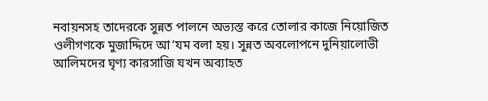নবায়নসহ তাদেরকে সুন্নত পালনে অভ্যস্ত করে তোলার কাজে নিয়োজিত ওলীগণকে মুজাদ্দিদে আ’যম বলা হয়। সুন্নত অবলোপনে দুনিয়ালোভী আলিমদের ঘৃণ্য কারসাজি যখন অব্যাহত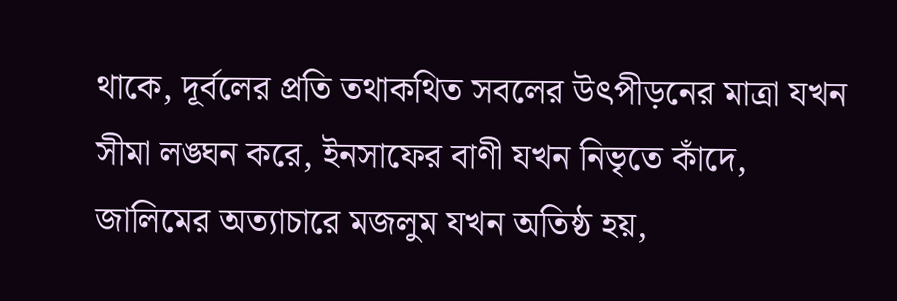থাকে, দূর্বলের প্রতি তথাকথিত সবলের উৎপীড়নের মাত্রা যখন সীমা লঙ্ঘন করে, ইনসাফের বাণী যখন নিভৃতে কাঁদে, জালিমের অত্যাচারে মজলুম যখন অতিষ্ঠ হয়,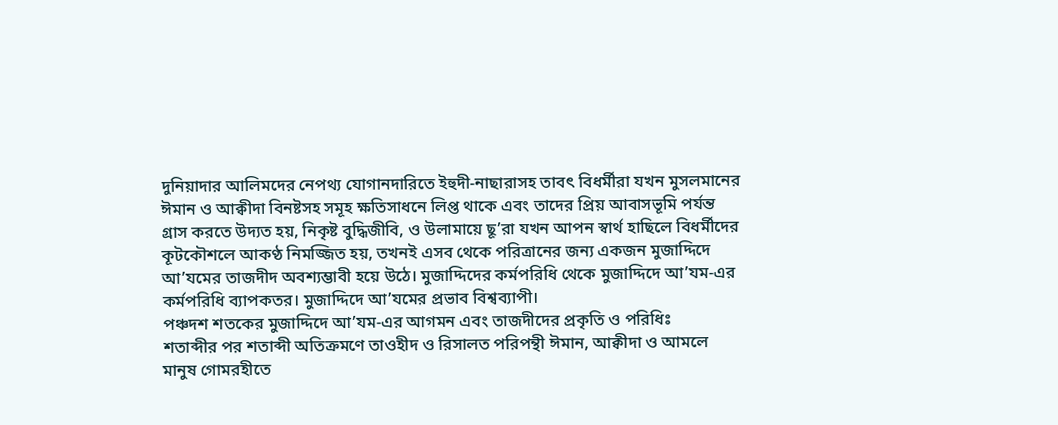দুনিয়াদার আলিমদের নেপথ্য যোগানদারিতে ইহুদী-নাছারাসহ তাবৎ বিধর্মীরা যখন মুসলমানের ঈমান ও আক্বীদা বিনষ্টসহ সমূহ ক্ষতিসাধনে লিপ্ত থাকে এবং তাদের প্রিয় আবাসভূমি পর্যন্ত গ্রাস করতে উদ্যত হয়, নিকৃষ্ট বুদ্ধিজীবি, ও উলামায়ে ছূ’রা যখন আপন স্বার্থ হাছিলে বিধর্মীদের কূটকৌশলে আকণ্ঠ নিমজ্জিত হয়, তখনই এসব থেকে পরিত্রানের জন্য একজন মুজাদ্দিদে আ’যমের তাজদীদ অবশ্যম্ভাবী হয়ে উঠে। মুজাদ্দিদের কর্মপরিধি থেকে মুজাদ্দিদে আ’যম-এর কর্মপরিধি ব্যাপকতর। মুজাদ্দিদে আ’যমের প্রভাব বিশ্বব্যাপী।
পঞ্চদশ শতকের মুজাদ্দিদে আ’যম-এর আগমন এবং তাজদীদের প্রকৃতি ও পরিধিঃ
শতাব্দীর পর শতাব্দী অতিক্রমণে তাওহীদ ও রিসালত পরিপন্থী ঈমান, আক্বীদা ও আমলে মানুষ গোমরহীতে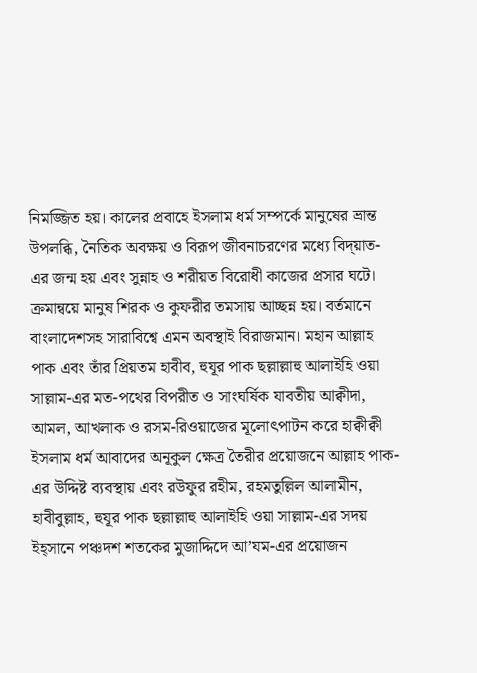নিমজ্জিত হয়। কালের প্রবাহে ইসলাম ধর্ম সম্পর্কে মানুষের ভ্রান্ত উপলব্ধি, নৈতিক অবক্ষয় ও বিরূপ জীবনাচরণের মধ্যে বিদ্য়াত-এর জন্ম হয় এবং সুন্নাহ ও শরীয়ত বিরোধী কাজের প্রসার ঘটে। ক্রমান্বয়ে মানুষ শিরক ও কুফরীর তমসায় আচ্ছন্ন হয়। বর্তমানে বাংলাদেশসহ সারাবিশ্বে এমন অবস্থাই বিরাজমান। মহান আল্লাহ পাক এবং তাঁর প্রিয়তম হাবীব, হুযূর পাক ছল্লাল্লাহু আলাইহি ওয়া সাল্লাম-এর মত-পথের বিপরীত ও সাংঘর্ষিক যাবতীয় আক্বীদা, আমল, আখলাক ও রসম-রিওয়াজের মূলোৎপাটন করে হাক্বীক্বী ইসলাম ধর্ম আবাদের অনূকুল ক্ষেত্র তৈরীর প্রয়োজনে আল্লাহ পাক-এর উদ্দিষ্ট ব্যবস্থায় এবং রউফুর রহীম, রহমতুল্লিল আলামীন, হাবীবুল্লাহ, হুযূর পাক ছল্লাল্লাহু আলাইহি ওয়া সাল্লাম-এর সদয় ইহ্সানে পঞ্চদশ শতকের মুজাদ্দিদে আ’যম-এর প্রয়োজন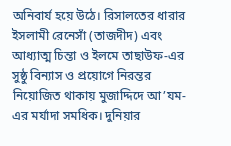অনিবার্য হয়ে উঠে। রিসালতের ধারার ইসলামী রেনেসাঁ (তাজদীদ) এবং আধ্যাত্ম চিন্তা ও ইলমে তাছাউফ-এর সুষ্ঠু বিন্যাস ও প্রয়োগে নিরন্তর নিয়োজিত থাকায় মুজাদ্দিদে আ’যম-এর মর্যাদা সমধিক। দুনিয়ার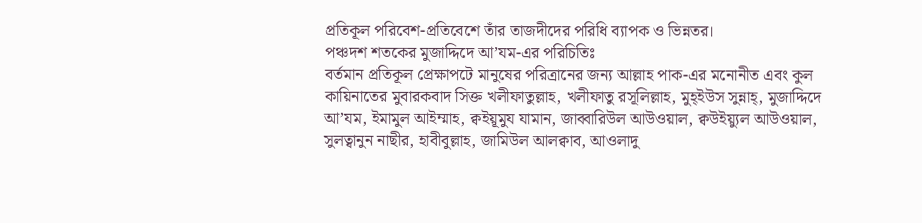প্রতিকূল পরিবেশ-প্রতিবেশে তাঁর তাজদীদের পরিধি ব্যাপক ও ভিন্নতর।
পঞ্চদশ শতকের মুজাদ্দিদে আ’যম-এর পরিচিতিঃ
বর্তমান প্রতিকূল প্রেক্ষাপটে মানুষের পরিত্রানের জন্য আল্লাহ পাক-এর মনোনীত এবং কুল কায়িনাতের মুবারকবাদ সিক্ত খলীফাতুল্লাহ, খলীফাতু রসূলিল্লাহ, মুহ্ইউস সুন্নাহ্, মুজাদ্দিদে আ’যম, ইমামুল আইম্মাহ, ক্বইয়ূমুয যামান, জাব্বারিউল আউওয়াল, ক্বউইয়্যুল আউওয়াল, সুলত্বানুন নাছীর, হাবীবুল্লাহ, জামিউল আলক্বাব, আওলাদু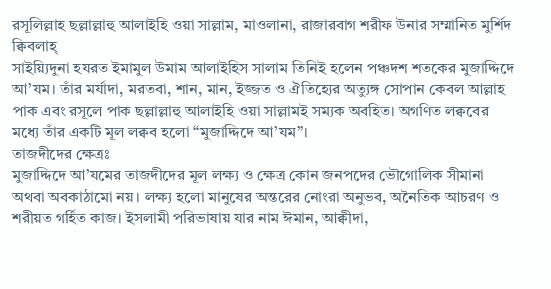রসূলিল্লাহ ছল্লাল্লাহু আলাইহি ওয়া সাল্লাম, মাওলানা, রাজারবাগ শরীফ উনার সম্মানিত মুর্শিদ ক্বিবলাহ্‌
সাইয়্যিদুনা হযরত ইমামুল উমাম আলাইহিস সালাম তিনিই হলেন পঞ্চদশ শতকের মুজাদ্দিদে আ’যম। তাঁর মর্যাদা, মরতবা, শান, মান, ইজ্জত ও ঐতিহ্যের অত্যুঙ্গ সোপান কেবল আল্লাহ পাক এবং রসূলে পাক ছল্লাল্লাহু আলাইহি ওয়া সাল্লামই সম্যক অবহিত। অগণিত লক্ববের মধ্যে তাঁর একটি মূল লক্বব হলো “মুজাদ্দিদে আ’যম”।
তাজদীদের ক্ষেত্রঃ
মুজাদ্দিদে আ’যমের তাজদীদের মূল লক্ষ্য ও ক্ষেত্র কোন জনপদের ভৌগোলিক সীমানা অথবা অবকাঠামো নয়। লক্ষ্য হলো মানুষের অন্তরের নোংরা অনুভব, অনৈতিক আচরণ ও শরীয়ত গর্হিত কাজ। ইসলামী পরিভাষায় যার নাম ঈমান, আক্বীদা,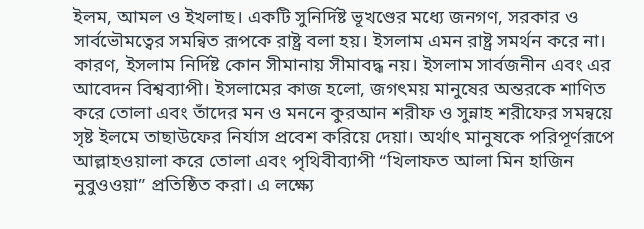ইলম, আমল ও ইখলাছ। একটি সুনির্দিষ্ট ভূখণ্ডের মধ্যে জনগণ, সরকার ও সার্বভৌমত্বের সমন্বিত রূপকে রাষ্ট্র বলা হয়। ইসলাম এমন রাষ্ট্র সমর্থন করে না। কারণ, ইসলাম নির্দিষ্ট কোন সীমানায় সীমাবদ্ধ নয়। ইসলাম সার্বজনীন এবং এর আবেদন বিশ্বব্যাপী। ইসলামের কাজ হলো, জগৎময় মানুষের অন্তরকে শাণিত করে তোলা এবং তাঁদের মন ও মননে কুরআন শরীফ ও সুন্নাহ শরীফের সমন্বয়ে সৃষ্ট ইলমে তাছাউফের নির্যাস প্রবেশ করিয়ে দেয়া। অর্থাৎ মানুষকে পরিপূর্ণরূপে আল্লাহওয়ালা করে তোলা এবং পৃথিবীব্যাপী “খিলাফত আলা মিন হাজিন নুবুওওয়া” প্রতিষ্ঠিত করা। এ লক্ষ্যে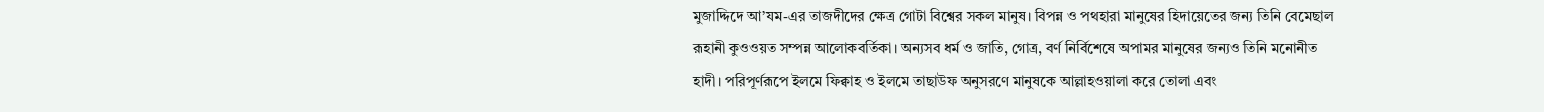মুজাদ্দিদে আ’যম-এর তাজদীদের ক্ষেত্র গোটা বিশ্বের সকল মানুষ। বিপন্ন ও পথহারা মানুষের হিদায়েতের জন্য তিনি বেমেছাল রূহানী কুওওয়ত সম্পন্ন আলোকবর্তিকা। অন্যসব ধর্ম ও জাতি, গোত্র, বর্ণ নির্বিশেষে অপামর মানুষের জন্যও তিনি মনোনীত হাদী। পরিপূর্ণরূপে ইলমে ফিক্বাহ ও ইলমে তাছাউফ অনুসরণে মানুষকে আল্লাহওয়ালা করে তোলা এবং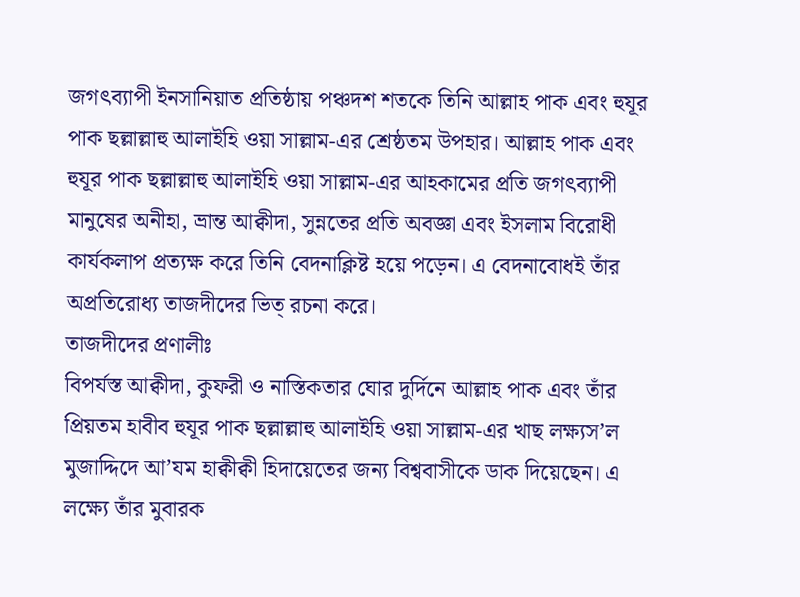জগৎব্যাপী ইনসানিয়াত প্রতিষ্ঠায় পঞ্চদশ শতকে তিনি আল্লাহ পাক এবং হুযূর পাক ছল্লাল্লাহু আলাইহি ওয়া সাল্লাম-এর শ্রেষ্ঠতম উপহার। আল্লাহ পাক এবং হুযূর পাক ছল্লাল্লাহু আলাইহি ওয়া সাল্লাম-এর আহকামের প্রতি জগৎব্যাপী মানুষের অনীহা, ভ্রান্ত আক্বীদা, সুন্নতের প্রতি অবজ্ঞা এবং ইসলাম বিরোধী কার্যকলাপ প্রত্যক্ষ করে তিনি বেদনাক্লিষ্ট হয়ে পড়েন। এ বেদনাবোধই তাঁর অপ্রতিরোধ্য তাজদীদের ভিত্ রচনা করে।
তাজদীদের প্রণালীঃ
বিপর্যস্ত আক্বীদা, কুফরী ও নাস্তিকতার ঘোর দুর্দিনে আল্লাহ পাক এবং তাঁর প্রিয়তম হাবীব হুযূর পাক ছল্লাল্লাহু আলাইহি ওয়া সাল্লাম-এর খাছ লক্ষ্যস’ল মুজাদ্দিদে আ’যম হাক্বীক্বী হিদায়েতের জন্য বিশ্ববাসীকে ডাক দিয়েছেন। এ লক্ষ্যে তাঁর মুবারক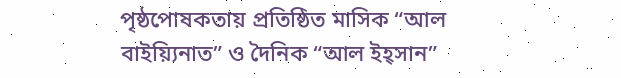পৃষ্ঠপোষকতায় প্রতিষ্ঠিত মাসিক “আল বাইয়্যিনাত” ও দৈনিক “আল ইহ্সান”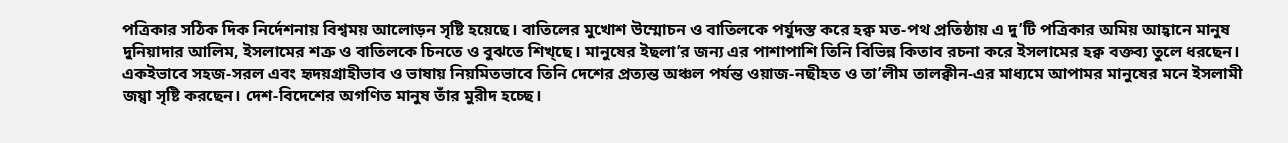পত্রিকার সঠিক দিক নির্দেশনায় বিশ্বময় আলোড়ন সৃষ্টি হয়েছে। বাতিলের মুখোশ উম্মোচন ও বাতিলকে পর্যুদস্ত করে হক্ব মত-পথ প্রতিষ্ঠায় এ দু’টি পত্রিকার অমিয় আহ্বানে মানুষ দুনিয়াদার আলিম, ইসলামের শত্রু ও বাতিলকে চিনতে ও বুঝতে শিখ্ছে। মানুষের ইছলা’র জন্য এর পাশাপাশি তিনি বিভিন্ন কিতাব রচনা করে ইসলামের হক্ব বক্তব্য তুলে ধরছেন। একইভাবে সহজ-সরল এবং হৃদয়গ্রাহীভাব ও ভাষায় নিয়মিতভাবে তিনি দেশের প্রত্যন্ত অঞ্চল পর্যন্ত ওয়াজ-নছীহত ও তা’লীম তালক্বীন-এর মাধ্যমে আপামর মানুষের মনে ইসলামী জয্বা সৃষ্টি করছেন। দেশ-বিদেশের অগণিত মানুষ তাঁর মুরীদ হচ্ছে।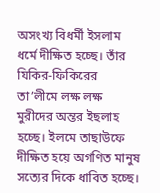অসংখ্য বিধর্মী ইসলাম ধর্মে দীক্ষিত হচ্ছে। তাঁর যিকির-ফিকিরের তা’লীমে লক্ষ লক্ষ মুরীদের অন্তর ইছলাহ হচ্ছে। ইলমে তাছাউফে দীক্ষিত হয়ে অগণিত মানুষ সত্যের দিকে ধাবিত হচ্ছে।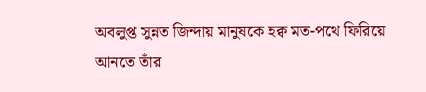অবলুপ্ত সুন্নত জিন্দায় মানুষকে হক্ব মত-পথে ফিরিয়ে আনতে তাঁর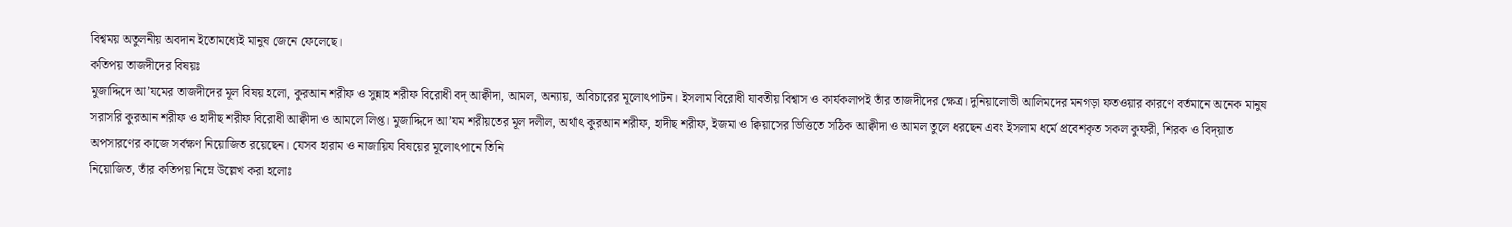বিশ্বময় অতুলনীয় অবদান ইতোমধ্যেই মানুষ জেনে ফেলেছে।
কতিপয় তাজদীদের বিষয়ঃ
মুজাদ্দিদে আ’যমের তাজদীদের মূল বিষয় হলো, কুরআন শরীফ ও সুন্নাহ শরীফ বিরোধী বদ্ আক্বীদা, আমল, অন্যায়, অবিচারের মূলোৎপাটন। ইসলাম বিরোধী যাবতীয় বিশ্বাস ও কার্যকলাপই তাঁর তাজদীদের ক্ষেত্র। দুনিয়ালোভী আলিমদের মনগড়া ফতওয়ার কারণে বর্তমানে অনেক মানুষ সরাসরি কুরআন শরীফ ও হাদীছ শরীফ বিরোধী আক্বীদা ও আমলে লিপ্ত। মুজাদ্দিদে আ’যম শরীয়তের মূল দলীল, অর্থাৎ কুরআন শরীফ, হাদীছ শরীফ, ইজমা ও ক্বিয়াসের ভিত্তিতে সঠিক আক্বীদা ও আমল তুলে ধরছেন এবং ইসলাম ধর্মে প্রবেশকৃত সকল কুফরী, শিরক ও বিদ্য়াত অপসারণের কাজে সর্বক্ষণ নিয়োজিত রয়েছেন। যেসব হারাম ও নাজায়িয বিষয়ের মূলোৎপানে তিনি
নিয়োজিত, তাঁর কতিপয় নিম্নে উল্লেখ করা হলোঃ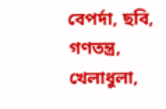বেপর্দা, ছবি, গণতন্ত্র, খেলাধুলা,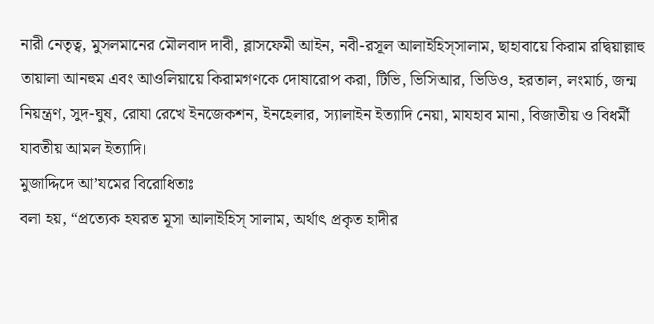নারী নেতৃত্ব, মুসলমানের মৌলবাদ দাবী, ব্লাসফেমী আইন, নবী-রসূল আলাইহিস্সালাম, ছাহাবায়ে কিরাম রদ্বিয়াল্লাহু তায়ালা আনহুম এবং আওলিয়ায়ে কিরামগণকে দোষারোপ করা, টিভি, ভিসিআর, ভিডিও, হরতাল, লংমার্চ, জন্ম নিয়ন্ত্রণ, সুদ-ঘুষ, রোযা রেখে ইনজেকশন, ইনহেলার, স্যালাইন ইত্যাদি নেয়া, মাযহাব মানা, বিজাতীয় ও বিধর্মী যাবতীয় আমল ইত্যাদি।
মুজাদ্দিদে আ’যমের বিরোধিতাঃ
বলা হয়, “প্রত্যেক হযরত মূসা আলাইহিস্ সালাম, অর্থাৎ প্রকৃত হাদীর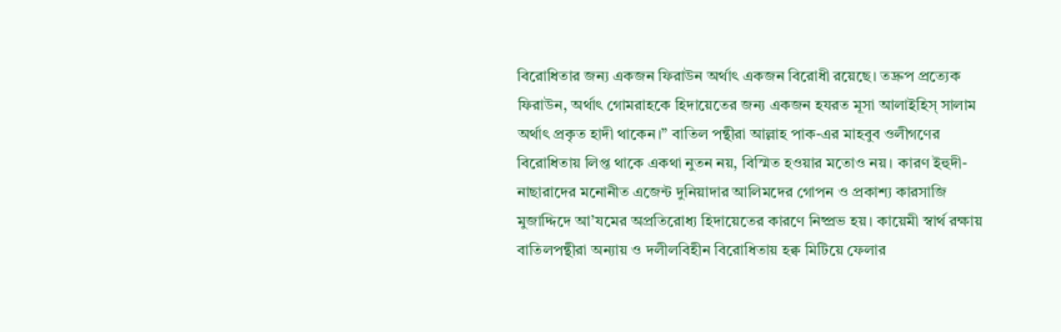বিরোধিতার জন্য একজন ফিরাউন অর্থাৎ একজন বিরোধী রয়েছে। তদ্রুপ প্রত্যেক ফিরাউন, অর্থাৎ গোমরাহকে হিদায়েতের জন্য একজন হযরত মূসা আলাইহিস্ সালাম অর্থাৎ প্রকৃত হাদী থাকেন।” বাতিল পন্থীরা আল্লাহ পাক-এর মাহবুব ওলীগণের বিরোধিতায় লিপ্ত থাকে একথা নুতন নয়, বিস্মিত হওয়ার মতোও নয়। কারণ ইহুদী-নাছারাদের মনোনীত এজেন্ট দুনিয়াদার আলিমদের গোপন ও প্রকাশ্য কারসাজি মুজাদ্দিদে আ’যমের অপ্রতিরোধ্য হিদায়েতের কারণে নিষ্প্রভ হয়। কায়েমী স্বার্থ রক্ষায় বাতিলপন্থীরা অন্যায় ও দলীলবিহীন বিরোধিতায় হক্ব মিটিয়ে ফেলার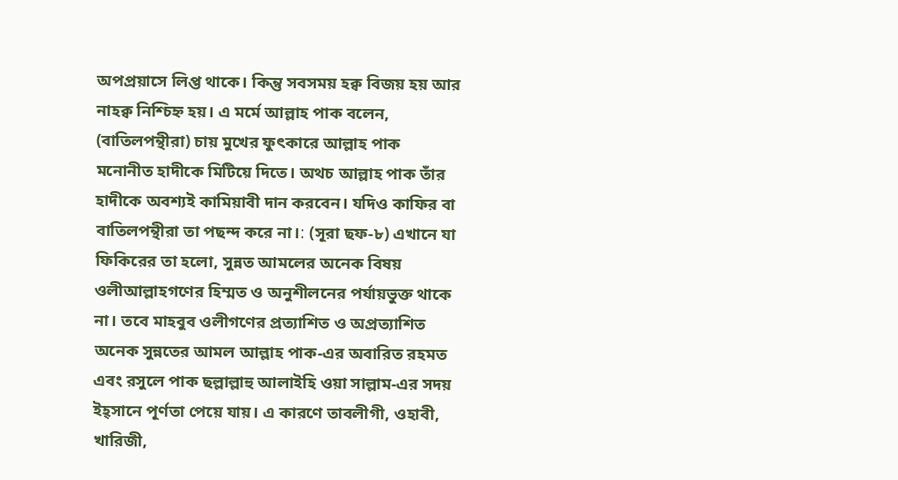অপপ্রয়াসে লিপ্ত থাকে। কিন্তু সবসময় হক্ব বিজয় হয় আর নাহক্ব নিশ্চিহ্ন হয়। এ মর্মে আল্লাহ পাক বলেন, (বাতিলপন্থীরা) চায় মুখের ফুৎকারে আল্লাহ পাক মনোনীত হাদীকে মিটিয়ে দিতে। অথচ আল্লাহ পাক তাঁর হাদীকে অবশ্যই কামিয়াবী দান করবেন। যদিও কাফির বা বাতিলপন্থীরা তা পছন্দ করে না।׃ (সূরা ছফ-৮) এখানে যা ফিকিরের তা হলো, সুন্নত আমলের অনেক বিষয় ওলীআল্লাহগণের হিম্মত ও অনুশীলনের পর্যায়ভুক্ত থাকে না। তবে মাহবুব ওলীগণের প্রত্যাশিত ও অপ্রত্যাশিত অনেক সুন্নতের আমল আল্লাহ পাক-এর অবারিত রহমত এবং রসুলে পাক ছল্লাল্লাহু আলাইহি ওয়া সাল্লাম-এর সদয় ইহ্সানে পূর্ণতা পেয়ে যায়। এ কারণে তাবলীগী, ওহাবী, খারিজী,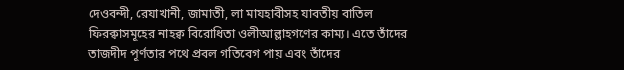দেওবন্দী, রেযাখানী, জামাতী, লা মাযহাবীসহ যাবতীয় বাতিল ফিরক্বাসমূহের নাহক্ব বিরোধিতা ওলীআল্লাহগণের কাম্য। এতে তাঁদের তাজদীদ পূর্ণতার পথে প্রবল গতিবেগ পায় এবং তাঁদের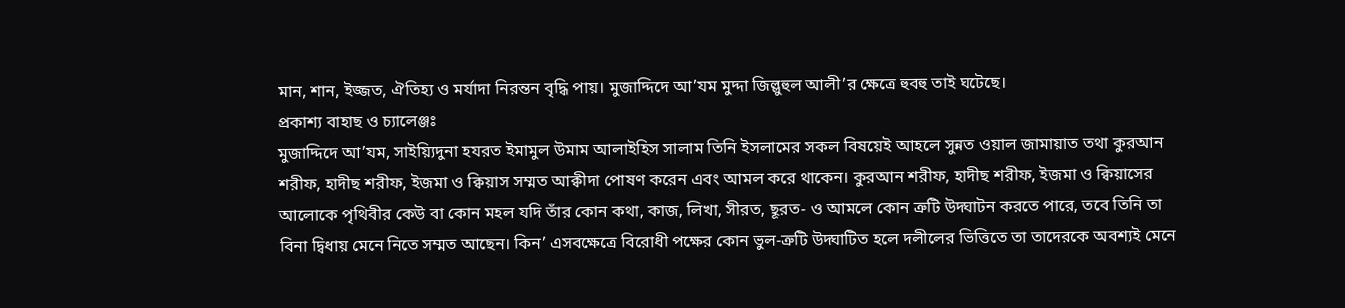মান, শান, ইজ্জত, ঐতিহ্য ও মর্যাদা নিরন্তন বৃদ্ধি পায়। মুজাদ্দিদে আ’যম মুদ্দা জিল্লুহুল আলী’র ক্ষেত্রে হুবহু তাই ঘটেছে।
প্রকাশ্য বাহাছ ও চ্যালেঞ্জঃ
মুজাদ্দিদে আ’যম, সাইয়্যিদুনা হযরত ইমামুল উমাম আলাইহিস সালাম তিনি ইসলামের সকল বিষয়েই আহলে সুন্নত ওয়াল জামায়াত তথা কুরআন শরীফ, হাদীছ শরীফ, ইজমা ও ক্বিয়াস সম্মত আক্বীদা পোষণ করেন এবং আমল করে থাকেন। কুরআন শরীফ, হাদীছ শরীফ, ইজমা ও ক্বিয়াসের আলোকে পৃথিবীর কেউ বা কোন মহল যদি তাঁর কোন কথা, কাজ, লিখা, সীরত, ছূরত- ও আমলে কোন ত্রুটি উদ্ঘাটন করতে পারে, তবে তিনি তা বিনা দ্বিধায় মেনে নিতে সম্মত আছেন। কিন’ এসবক্ষেত্রে বিরোধী পক্ষের কোন ভুল-ত্রুটি উদ্ঘাটিত হলে দলীলের ভিত্তিতে তা তাদেরকে অবশ্যই মেনে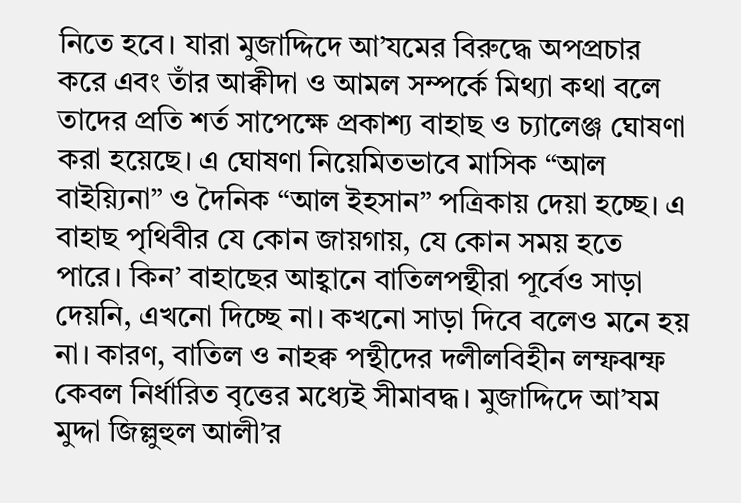নিতে হবে। যারা মুজাদ্দিদে আ’যমের বিরুদ্ধে অপপ্রচার করে এবং তাঁর আক্বীদা ও আমল সম্পর্কে মিথ্যা কথা বলে তাদের প্রতি শর্ত সাপেক্ষে প্রকাশ্য বাহাছ ও চ্যালেঞ্জ ঘোষণা করা হয়েছে। এ ঘোষণা নিয়েমিতভাবে মাসিক “আল বাইয়্যিনা” ও দৈনিক “আল ইহসান” পত্রিকায় দেয়া হচ্ছে। এ বাহাছ পৃথিবীর যে কোন জায়গায়, যে কোন সময় হতে পারে। কিন’ বাহাছের আহ্বানে বাতিলপন্থীরা পূর্বেও সাড়া দেয়নি, এখনো দিচ্ছে না। কখনো সাড়া দিবে বলেও মনে হয় না। কারণ, বাতিল ও নাহক্ব পন্থীদের দলীলবিহীন লম্ফঝম্ফ কেবল নির্ধারিত বৃত্তের মধ্যেই সীমাবদ্ধ। মুজাদ্দিদে আ’যম মুদ্দা জিল্লুহুল আলী’র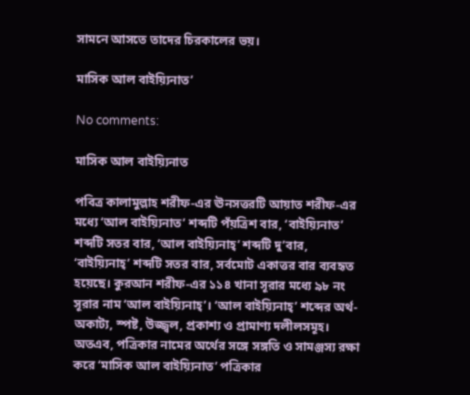সামনে আসতে তাদের চিরকালের ভয়।

মাসিক আল বাইয়্যিনাত’

No comments:

মাসিক আল বাইয়্যিনাত

পবিত্র কালামুল্লাহ শরীফ-এর ঊনসত্তরটি আয়াত শরীফ-এর মধ্যে ‘আল বাইয়্যিনাত’ শব্দটি পঁয়ত্রিশ বার, ‘বাইয়্যিনাত’ শব্দটি সতর বার, ‘আল বাইয়্যিনাহ্’ শব্দটি দু’বার, ‘বাইয়্যিনাহ্’ শব্দটি সতর বার, সর্বমোট একাত্তর বার ব্যবহৃত হয়েছে। কুরআন শরীফ-এর ১১৪ খানা সূরার মধ্যে ৯৮ নং সূরার নাম ‘আল বাইয়্যিনাহ্’। ‘আল বাইয়্যিনাহ্’ শব্দের অর্থ- অকাট্য, স্পষ্ট, উজ্জ্বল, প্রকাশ্য ও প্রামাণ্য দলীলসমূহ। অতএব, পত্রিকার নামের অর্থের সঙ্গে সঙ্গতি ও সামঞ্জস্য রক্ষা করে ‘মাসিক আল বাইয়্যিনাত’ পত্রিকার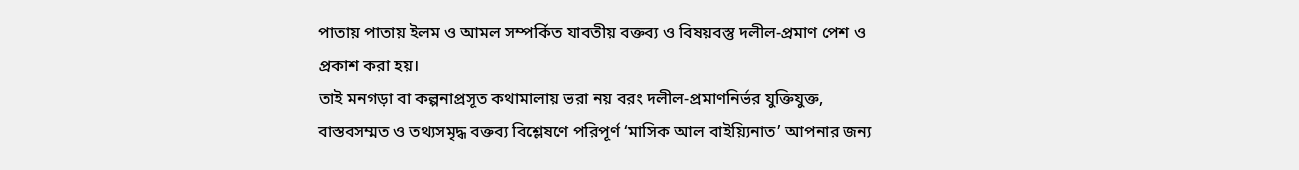পাতায় পাতায় ইলম ও আমল সম্পর্কিত যাবতীয় বক্তব্য ও বিষয়বস্তু দলীল-প্রমাণ পেশ ও প্রকাশ করা হয়।
তাই মনগড়া বা কল্পনাপ্রসূত কথামালায় ভরা নয় বরং দলীল-প্রমাণনির্ভর যুক্তিযুক্ত, বাস্তবসম্মত ও তথ্যসমৃদ্ধ বক্তব্য বিশ্লেষণে পরিপূর্ণ ‘মাসিক আল বাইয়্যিনাত’ আপনার জন্য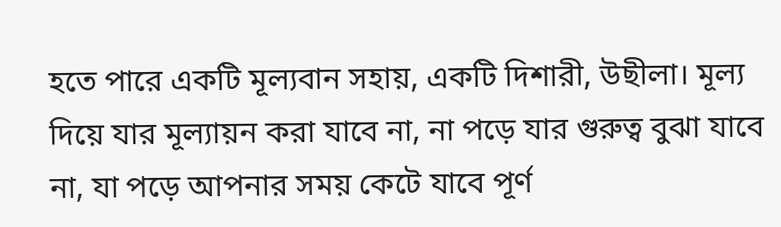হতে পারে একটি মূল্যবান সহায়, একটি দিশারী, উছীলা। মূল্য দিয়ে যার মূল্যায়ন করা যাবে না, না পড়ে যার গুরুত্ব বুঝা যাবে না, যা পড়ে আপনার সময় কেটে যাবে পূর্ণ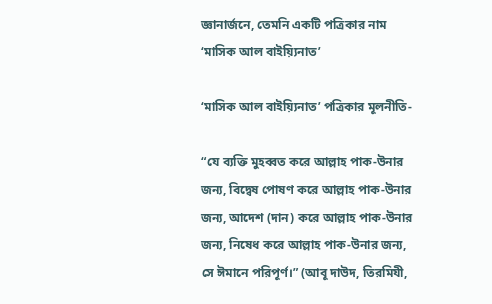জ্ঞানার্জনে, তেমনি একটি পত্রিকার নাম ‘মাসিক আল বাইয়্যিনাত’

‘মাসিক আল বাইয়্যিনাত’ পত্রিকার মূলনীতি-

“যে ব্যক্তি মুহব্বত করে আল্লাহ পাক-উনার জন্য, বিদ্বেষ পোষণ করে আল্লাহ পাক-উনার জন্য, আদেশ (দান) করে আল্লাহ পাক-উনার জন্য, নিষেধ করে আল্লাহ পাক-উনার জন্য, সে ঈমানে পরিপূর্ণ।” (আবূ দাউদ, তিরমিযী,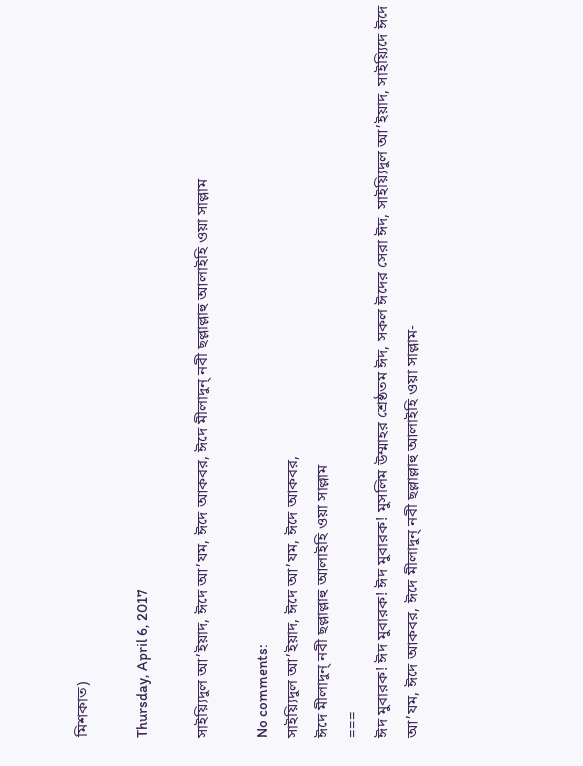মিশকাত)

Thursday, April 6, 2017

সাইয়্যিদুল আ’ইয়াদ, ঈদে আ’যম, ঈদে আকবর, ঈদে মীলাদুন্ নবী ছল্লাল্লাহু আলাইহি ওয়া সাল্লাম

No comments:
সাইয়্যিদুল আ’ইয়াদ, ঈদে আ’যম, ঈদে আকবর,
ঈদে মীলাদুন্ নবী ছল্লাল্লাহু আলাইহি ওয়া সাল্লাম
===
ঈদ মুবারক! ঈদ মুবারক! ঈদ মুবারক! মুসলিম উম্মাহর শ্রেষ্ঠতম ঈদ, সকল ঈদের সেরা ঈদ, সাইয়্যিদুল আ’ইয়াদ, সাইয়্যিদে ঈদে আ’যম, ঈদে আকবর, ঈদে মীলাদুন্ নবী ছল্লাল্লাহু আলাইহি ওয়া সাল্লাম-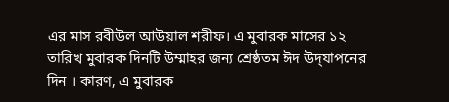এর মাস রবীউল আউয়াল শরীফ। এ মুবারক মাসের ১২ তারিখ মুবারক দিনটি উম্মাহর জন্য শ্রেষ্ঠতম ঈদ উদ্‌যাপনের দিন । কারণ, এ মুবারক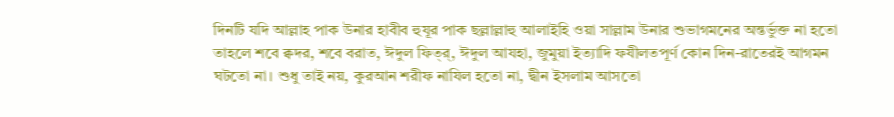দিনটি যদি আল্লাহ পাক উনার হাবীব হুযূর পাক ছল্লাল্লাহু আলাইহি ওয়া সাল্লাম উনার শুভাগমনের অন্তর্ভুক্ত না হতো তাহলে শবে ক্বদর, শবে বরাত, ঈদুল ফিত্‌র্, ঈদুল আযহা, জুমুয়া ইত্যাদি ফযীলতপূর্ণ কোন দিন-রাতেরই আগমন ঘটতো না। শুধু তাই নয়, কুরআন শরীফ নাযিল হতো না, দ্বীন ইসলাম আসতো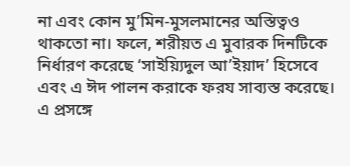না এবং কোন মু’মিন-মুসলমানের অস্তিত্বও থাকতো না। ফলে, শরীয়ত এ মুবারক দিনটিকে নির্ধারণ করেছে ‘সাইয়্যিদুল আ’ইয়াদ’ হিসেবে এবং এ ঈদ পালন করাকে ফরয সাব্যস্ত করেছে। এ প্রসঙ্গে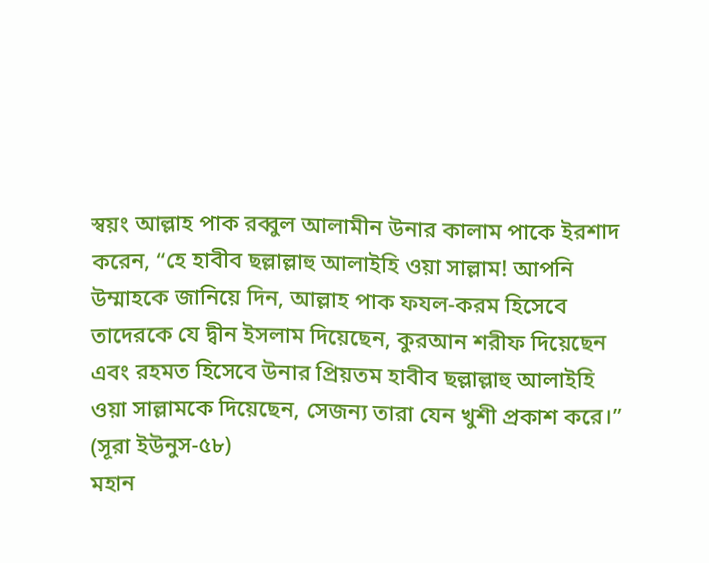স্বয়ং আল্লাহ পাক রব্বুল আলামীন উনার কালাম পাকে ইরশাদ করেন, “হে হাবীব ছল্লাল্লাহু আলাইহি ওয়া সাল্লাম! আপনি উম্মাহকে জানিয়ে দিন, আল্লাহ পাক ফযল-করম হিসেবে তাদেরকে যে দ্বীন ইসলাম দিয়েছেন, কুরআন শরীফ দিয়েছেন এবং রহমত হিসেবে উনার প্রিয়তম হাবীব ছল্লাল্লাহু আলাইহি ওয়া সাল্লামকে দিয়েছেন, সেজন্য তারা যেন খুশী প্রকাশ করে।” (সূরা ইউনুস-৫৮)
মহান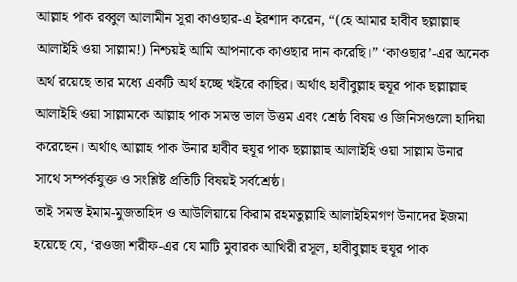আল্লাহ পাক রব্বুল আলামীন সূরা কাওছার-এ ইরশাদ করেন, “(হে আমার হাবীব ছল্লাল্লাহু আলাইহি ওয়া সাল্লাম!) নিশ্চয়ই আমি আপনাকে কাওছার দান করেছি।” ‘কাওছার’-এর অনেক অর্থ রয়েছে তার মধ্যে একটি অর্থ হচ্ছে খইরে কাছির। অর্থাৎ হাবীবুল্লাহ হুযূর পাক ছল্লাল্লাহু আলাইহি ওয়া সাল্লামকে আল্লাহ পাক সমস্ত ভাল উত্তম এবং শ্রেষ্ঠ বিষয় ও জিনিসগুলো হাদিয়া করেছেন। অর্থাৎ আল্লাহ পাক উনার হাবীব হুযূর পাক ছল্লাল্লাহু আলাইহি ওয়া সাল্লাম উনার সাথে সম্পর্কযুক্ত ও সংশ্লিষ্ট প্রতিটি বিষয়ই সর্বশ্রেষ্ঠ।
তাই সমস্ত ইমাম-মুজতাহিদ ও আউলিয়ায়ে কিরাম রহমতুল্লাহি আলাইহিমগণ উনাদের ইজমা হয়েছে যে, ‘রওজা শরীফ-এর যে মাটি মুবারক আখিরী রসূল, হাবীবুল্লাহ হুযূর পাক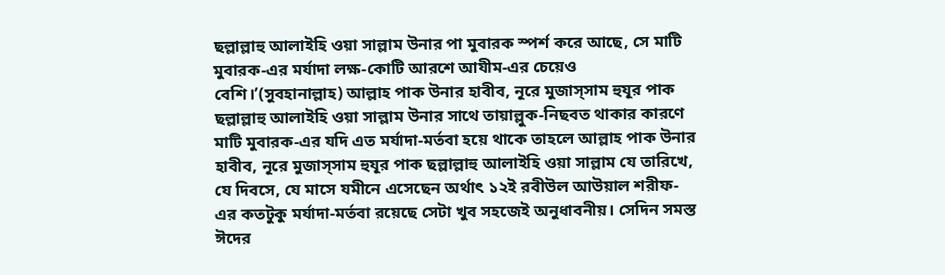ছল্লাল্লাহু আলাইহি ওয়া সাল্লাম উনার পা মুবারক স্পর্শ করে আছে, সে মাটি মুবারক-এর মর্যাদা লক্ষ-কোটি আরশে আযীম-এর চেয়েও বেশি।’(সুবহানাল্লাহ) আল্লাহ পাক উনার হাবীব, নূরে মুজাস্‌সাম হুযূর পাক ছল্লাল্লাহু আলাইহি ওয়া সাল্লাম উনার সাথে তায়াল্লুক-নিছবত থাকার কারণে মাটি মুবারক-এর যদি এত মর্যাদা-মর্তবা হয়ে থাকে তাহলে আল্লাহ পাক উনার হাবীব, নূরে মুজাস্‌সাম হুযূর পাক ছল্লাল্লাহু আলাইহি ওয়া সাল্লাম যে তারিখে, যে দিবসে, যে মাসে যমীনে এসেছেন অর্থাৎ ১২ই রবীউল আউয়াল শরীফ-এর কতটুকু মর্যাদা-মর্তবা রয়েছে সেটা খুব সহজেই অনুধাবনীয়। সেদিন সমস্ত ঈদের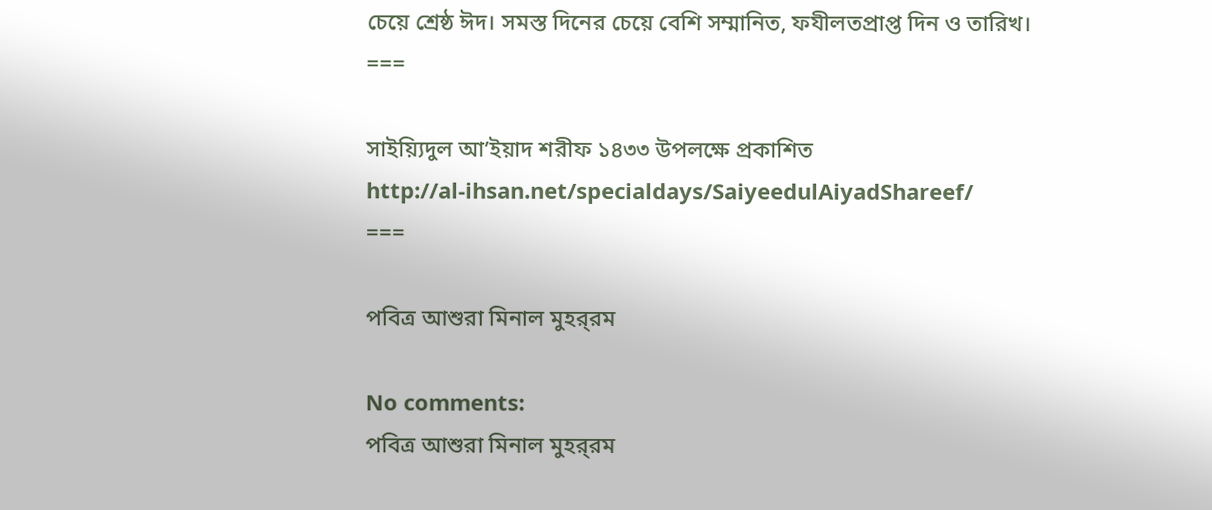চেয়ে শ্রেষ্ঠ ঈদ। সমস্ত দিনের চেয়ে বেশি সম্মানিত, ফযীলতপ্রাপ্ত দিন ও তারিখ।
===

সাইয়্যিদুল আ’ইয়াদ শরীফ ১৪৩৩ উপলক্ষে প্রকাশিত
http://al-ihsan.net/specialdays/SaiyeedulAiyadShareef/
===

পবিত্র আশুরা মিনাল মুহর্‌রম

No comments:
পবিত্র আশুরা মিনাল মুহর্‌রম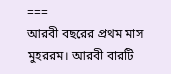===
আরবী বছরের প্রথম মাস মুহররম। আরবী বারটি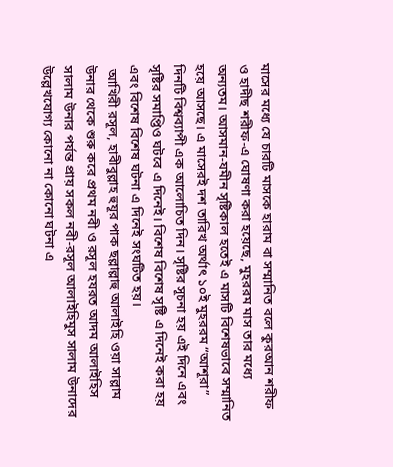মাসের মধ্যে যে চারটি মাসকে হারাম বা সম্মানিত বলে কুরআন শরীফ ও হাদীছ শরীফ-এ ঘোষণা করা হয়েছে, মুহররম মাস তার মধ্যে অন্যতম। আসমান-যমীন সৃষ্টিকাল হতেই এ মাসটি বিশেষভাবে সম্মানিত হয়ে আসছে। এ মাসেরই দশ তারিখ অর্থাৎ ১০ই মুহররম “আশূরা” দিনটি বিশ্বব্যাপী এক আলোচিত দিন। সৃষ্টির সূচনা হয় এই দিনে এবং সৃষ্টির সমাপ্তিও ঘটবে এ দিনেই। বিশেষ বিশেষ সৃষ্টি এ দিনেই করা হয় এবং বিশেষ বিশেষ ঘটনা এ দিনেই সংঘটিত হয়।
 আখিরী রসূল, হাবীবুল্লাহ হুযূর পাক ছল্লাল্লাহু আলাইহি ওয়া সাল্লাম উনার থেকে শুরু করে প্রথম নবী ও রসূল হযরত আদম আলাইহিস সালাম উনার পর্যন্ত প্রায় সকল নবী-রসূল আলাইহিমুস সালাম উনাদের উল্লেখযোগ্য কোনো না কোনো ঘটনা এ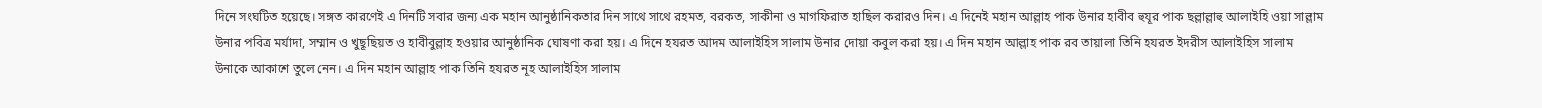দিনে সংঘটিত হয়েছে। সঙ্গত কারণেই এ দিনটি সবার জন্য এক মহান আনুষ্ঠানিকতার দিন সাথে সাথে রহমত, বরকত, সাকীনা ও মাগফিরাত হাছিল করারও দিন। এ দিনেই মহান আল্লাহ পাক উনার হাবীব হুযূর পাক ছল্লাল্লাহু আলাইহি ওয়া সাল্লাম উনার পবিত্র মর্যাদা, সম্মান ও খুছূছিয়ত ও হাবীবুল্লাহ হওয়ার আনুষ্ঠানিক ঘোষণা করা হয়। এ দিনে হযরত আদম আলাইহিস সালাম উনার দোয়া কবুল করা হয়। এ দিন মহান আল্লাহ পাক রব তায়ালা তিনি হযরত ইদরীস আলাইহিস সালাম উনাকে আকাশে তুলে নেন। এ দিন মহান আল্লাহ পাক তিনি হযরত নূহ আলাইহিস সালাম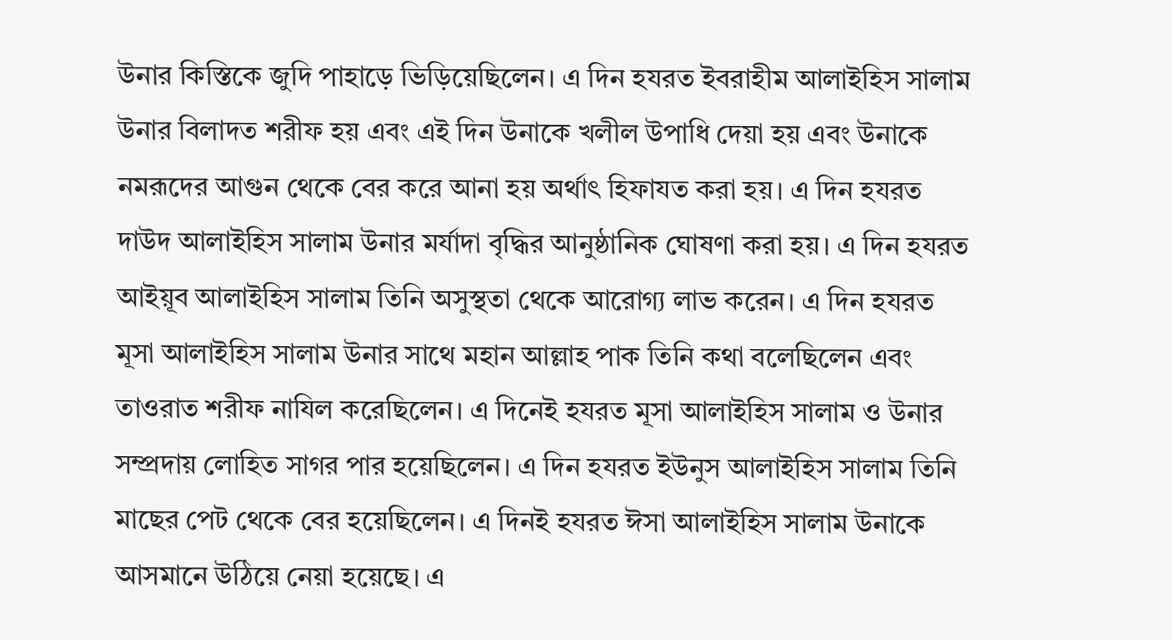উনার কিস্তিকে জুদি পাহাড়ে ভিড়িয়েছিলেন। এ দিন হযরত ইবরাহীম আলাইহিস সালাম উনার বিলাদত শরীফ হয় এবং এই দিন উনাকে খলীল উপাধি দেয়া হয় এবং উনাকে নমরূদের আগুন থেকে বের করে আনা হয় অর্থাৎ হিফাযত করা হয়। এ দিন হযরত দাউদ আলাইহিস সালাম উনার মর্যাদা বৃদ্ধির আনুষ্ঠানিক ঘোষণা করা হয়। এ দিন হযরত আইয়ূব আলাইহিস সালাম তিনি অসুস্থতা থেকে আরোগ্য লাভ করেন। এ দিন হযরত মূসা আলাইহিস সালাম উনার সাথে মহান আল্লাহ পাক তিনি কথা বলেছিলেন এবং তাওরাত শরীফ নাযিল করেছিলেন। এ দিনেই হযরত মূসা আলাইহিস সালাম ও উনার সম্প্রদায় লোহিত সাগর পার হয়েছিলেন। এ দিন হযরত ইউনুস আলাইহিস সালাম তিনি মাছের পেট থেকে বের হয়েছিলেন। এ দিনই হযরত ঈসা আলাইহিস সালাম উনাকে আসমানে উঠিয়ে নেয়া হয়েছে। এ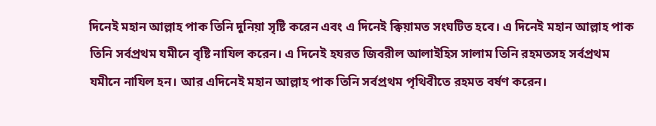দিনেই মহান আল্লাহ পাক তিনি দুনিয়া সৃষ্টি করেন এবং এ দিনেই ক্বিয়ামত সংঘটিত হবে। এ দিনেই মহান আল্লাহ পাক তিনি সর্বপ্রথম যমীনে বৃষ্টি নাযিল করেন। এ দিনেই হযরত জিবরীল আলাইহিস সালাম তিনি রহমতসহ সর্বপ্রথম যমীনে নাযিল হন। আর এদিনেই মহান আল্লাহ পাক তিনি সর্বপ্রথম পৃথিবীতে রহমত বর্ষণ করেন।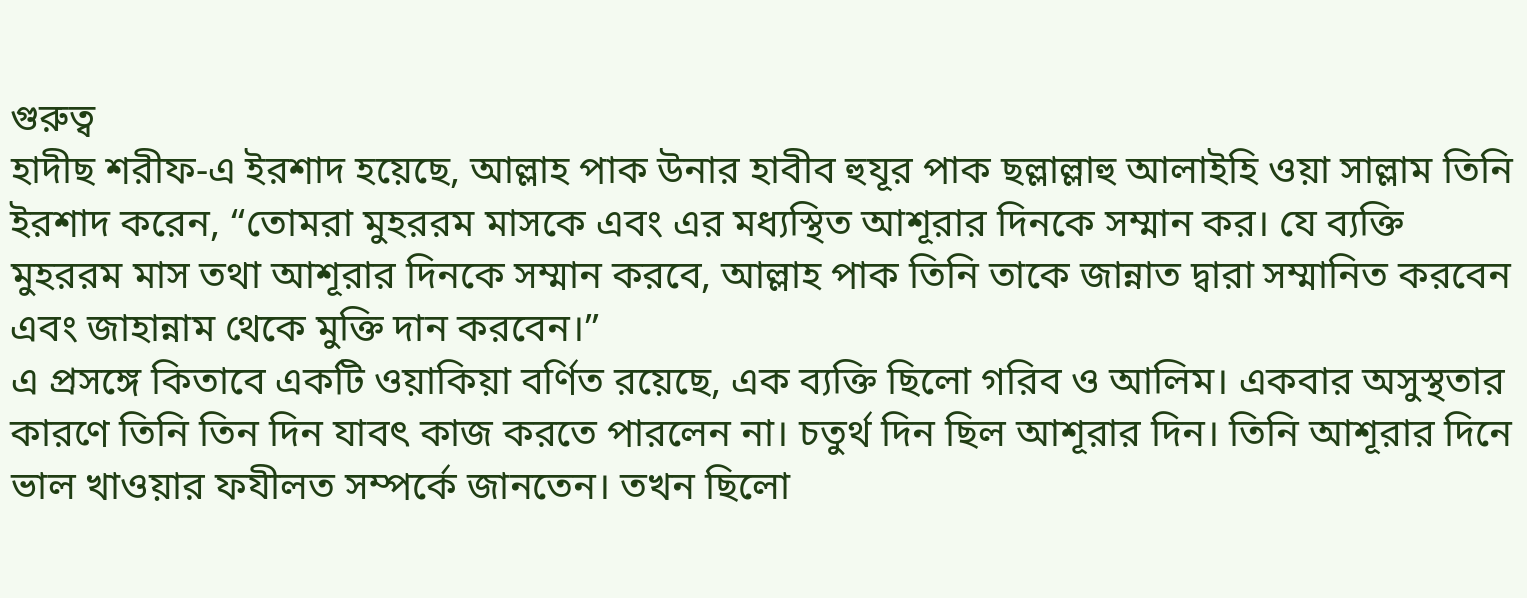গুরুত্ব
হাদীছ শরীফ-এ ইরশাদ হয়েছে, আল্লাহ পাক উনার হাবীব হুযূর পাক ছল্লাল্লাহু আলাইহি ওয়া সাল্লাম তিনি ইরশাদ করেন, “তোমরা মুহররম মাসকে এবং এর মধ্যস্থিত আশূরার দিনকে সম্মান কর। যে ব্যক্তি মুহররম মাস তথা আশূরার দিনকে সম্মান করবে, আল্লাহ পাক তিনি তাকে জান্নাত দ্বারা সম্মানিত করবেন এবং জাহান্নাম থেকে মুক্তি দান করবেন।”
এ প্রসঙ্গে কিতাবে একটি ওয়াকিয়া বর্ণিত রয়েছে, এক ব্যক্তি ছিলো গরিব ও আলিম। একবার অসুস্থতার কারণে তিনি তিন দিন যাবৎ কাজ করতে পারলেন না। চতুর্থ দিন ছিল আশূরার দিন। তিনি আশূরার দিনে ভাল খাওয়ার ফযীলত সম্পর্কে জানতেন। তখন ছিলো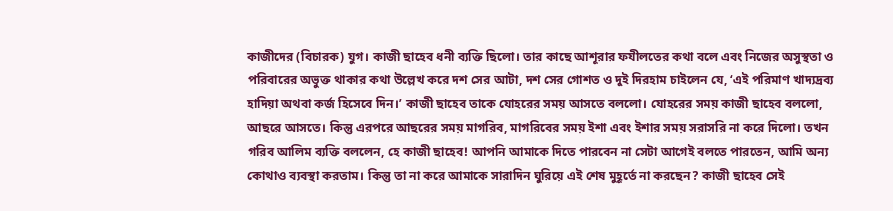কাজীদের (বিচারক) যুগ। কাজী ছাহেব ধনী ব্যক্তি ছিলো। তার কাছে আশূরার ফযীলতের কথা বলে এবং নিজের অসুস্থতা ও পরিবারের অভুক্ত থাকার কথা উল্লেখ করে দশ সের আটা, দশ সের গোশত ও দুই দিরহাম চাইলেন যে, ‘এই পরিমাণ খাদ্যদ্রব্য হাদিয়া অথবা কর্জ হিসেবে দিন।’ কাজী ছাহেব তাকে যোহরের সময় আসতে বললো। যোহরের সময় কাজী ছাহেব বললো, আছরে আসতে। কিন্তু এরপরে আছরের সময় মাগরিব, মাগরিবের সময় ইশা এবং ইশার সময় সরাসরি না করে দিলো। তখন গরিব আলিম ব্যক্তি বললেন, হে কাজী ছাহেব! আপনি আমাকে দিতে পারবেন না সেটা আগেই বলতে পারতেন, আমি অন্য কোথাও ব্যবস্থা করতাম। কিন্তু তা না করে আমাকে সারাদিন ঘুরিয়ে এই শেষ মুহূর্তে না করছেন? কাজী ছাহেব সেই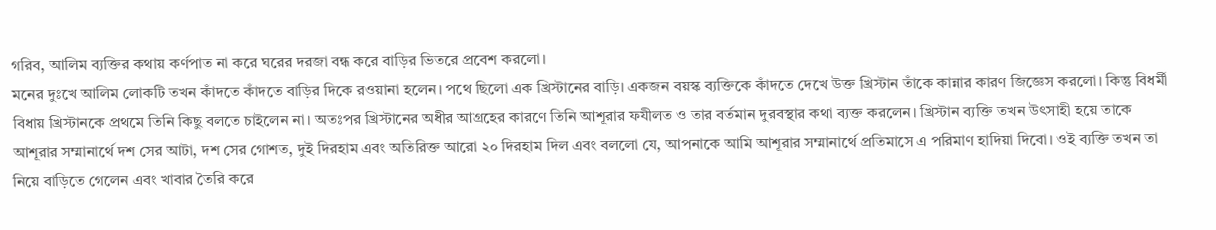গরিব, আলিম ব্যক্তির কথায় কর্ণপাত না করে ঘরের দরজা বন্ধ করে বাড়ির ভিতরে প্রবেশ করলো।
মনের দুঃখে আলিম লোকটি তখন কাঁদতে কাঁদতে বাড়ির দিকে রওয়ানা হলেন। পথে ছিলো এক খ্রিস্টানের বাড়ি। একজন বয়স্ক ব্যক্তিকে কাঁদতে দেখে উক্ত খ্রিস্টান তাঁকে কান্নার কারণ জিজ্ঞেস করলো। কিন্তু বিধর্মী বিধায় খ্রিস্টানকে প্রথমে তিনি কিছু বলতে চাইলেন না। অতঃপর খ্রিস্টানের অধীর আগ্রহের কারণে তিনি আশূরার ফযীলত ও তার বর্তমান দুরবস্থার কথা ব্যক্ত করলেন। খ্রিস্টান ব্যক্তি তখন উৎসাহী হয়ে তাকে আশূরার সম্মানার্থে দশ সের আটা, দশ সের গোশত, দুই দিরহাম এবং অতিরিক্ত আরো ২০ দিরহাম দিল এবং বললো যে, আপনাকে আমি আশূরার সম্মানার্থে প্রতিমাসে এ পরিমাণ হাদিয়া দিবো। ওই ব্যক্তি তখন তা নিয়ে বাড়িতে গেলেন এবং খাবার তৈরি করে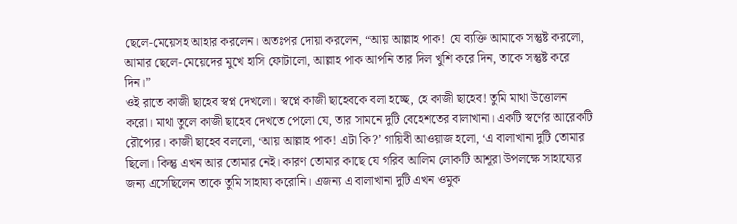ছেলে-মেয়েসহ আহার করলেন। অতঃপর দোয়া করলেন, “আয় আল্লাহ পাক! যে ব্যক্তি আমাকে সন্তুষ্ট করলো, আমার ছেলে-মেয়েদের মুখে হাসি ফোটালো, আল্লাহ পাক আপনি তার দিল খুশি করে দিন, তাকে সন্তুষ্ট করে দিন।”
ওই রাতে কাজী ছাহেব স্বপ্ন দেখলো। স্বপ্নে কাজী ছাহেবকে বলা হচ্ছে, হে কাজী ছাহেব! তুমি মাথা উত্তোলন করো। মাথা তুলে কাজী ছাহেব দেখতে পেলো যে, তার সামনে দুটি বেহেশতের বালাখানা। একটি স্বর্ণের আরেকটি রৌপ্যের। কাজী ছাহেব বললো, ‘আয় আল্লাহ পাক! এটা কি?’ গায়িবী আওয়াজ হলো, ‘এ বালাখানা দুটি তোমার ছিলো। কিন্তু এখন আর তোমার নেই। কারণ তোমার কাছে যে গরিব আলিম লোকটি আশূরা উপলক্ষে সাহায্যের জন্য এসেছিলেন তাকে তুমি সাহায্য করোনি। এজন্য এ বালাখানা দুটি এখন ওমুক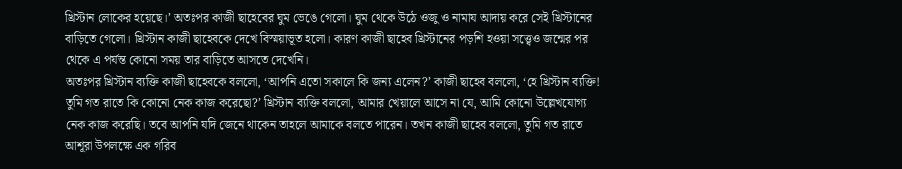খ্রিস্টান লোকের হয়েছে।’ অতঃপর কাজী ছাহেবের ঘুম ভেঙে গেলো। ঘুম থেকে উঠে ওজু ও নামায আদায় করে সেই খ্রিস্টানের বাড়িতে গেলো। খ্রিস্টান কাজী ছাহেবকে দেখে বিস্ময়াভূত হলো। কারণ কাজী ছাহেব খ্রিস্টানের পড়শি হওয়া সত্ত্বেও জন্মের পর থেকে এ পর্যন্ত কোনো সময় তার বাড়িতে আসতে দেখেনি।
অতঃপর খ্রিস্টান ব্যক্তি কাজী ছাহেবকে বললো, ‘আপনি এতো সকালে কি জন্য এলেন?’ কাজী ছাহেব বললো, ‘হে খ্রিস্টান ব্যক্তি! তুমি গত রাতে কি কোনো নেক কাজ করেছো?’ খ্রিস্টান ব্যক্তি বললো, আমার খেয়ালে আসে না যে, আমি কোনো উল্লেখযোগ্য নেক কাজ করেছি। তবে আপনি যদি জেনে থাকেন তাহলে আমাকে বলতে পারেন। তখন কাজী ছাহেব বললো, তুমি গত রাতে আশূরা উপলক্ষে এক গরিব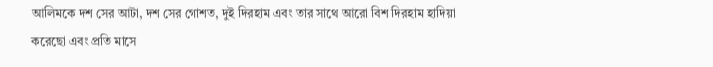আলিমকে দশ সের আটা, দশ সের গোশত, দুই দিরহাম এবং তার সাথে আরো বিশ দিরহাম হাদিয়া করেছো এবং প্রতি মাসে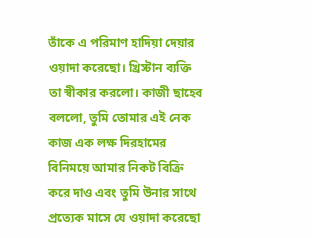তাঁকে এ পরিমাণ হাদিয়া দেয়ার ওয়াদা করেছো। খ্রিস্টান ব্যক্তি তা স্বীকার করলো। কাজী ছাহেব বললো, তুমি তোমার এই নেক কাজ এক লক্ষ দিরহামের বিনিময়ে আমার নিকট বিক্রি করে দাও এবং তুমি উনার সাথে প্রত্যেক মাসে যে ওয়াদা করেছো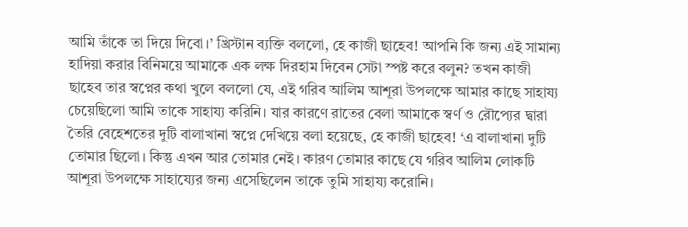আমি তাঁকে তা দিয়ে দিবো।’ খ্রিস্টান ব্যক্তি বললো, হে কাজী ছাহেব! আপনি কি জন্য এই সামান্য হাদিয়া করার বিনিময়ে আমাকে এক লক্ষ দিরহাম দিবেন সেটা স্পষ্ট করে বলুন? তখন কাজী ছাহেব তার স্বপ্নের কথা খুলে বললো যে, এই গরিব আলিম আশূরা উপলক্ষে আমার কাছে সাহায্য চেয়েছিলো আমি তাকে সাহায্য করিনি। যার কারণে রাতের বেলা আমাকে স্বর্ণ ও রৌপ্যের দ্বারা তৈরি বেহেশতের দুটি বালাখানা স্বপ্নে দেখিয়ে বলা হয়েছে, হে কাজী ছাহেব! ‘এ বালাখানা দুটি তোমার ছিলো। কিন্তু এখন আর তোমার নেই। কারণ তোমার কাছে যে গরিব আলিম লোকটি আশূরা উপলক্ষে সাহায্যের জন্য এসেছিলেন তাকে তুমি সাহায্য করোনি।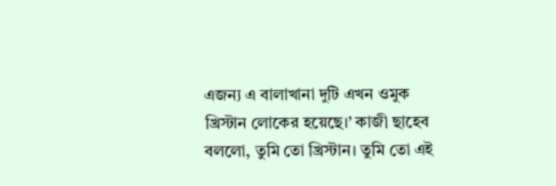এজন্য এ বালাখানা দুটি এখন ওমুক খ্রিস্টান লোকের হয়েছে।’ কাজী ছাহেব বললো, তুমি তো খ্রিস্টান। তুমি তো এই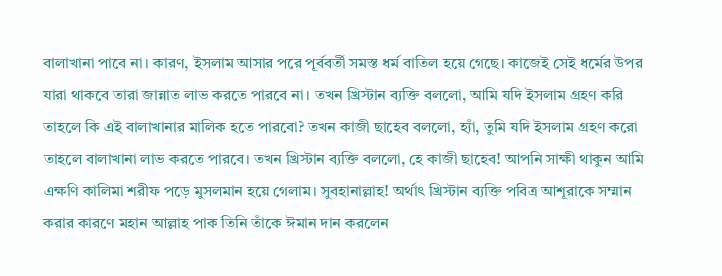বালাখানা পাবে না। কারণ, ইসলাম আসার পরে পূর্ববর্তী সমস্ত ধর্ম বাতিল হয়ে গেছে। কাজেই সেই ধর্মের উপর যারা থাকবে তারা জান্নাত লাভ করতে পারবে না। তখন খ্রিস্টান ব্যক্তি বললো, আমি যদি ইসলাম গ্রহণ করি তাহলে কি এই বালাখানার মালিক হতে পারবো? তখন কাজী ছাহেব বললো, হ্যাঁ, তুমি যদি ইসলাম গ্রহণ করো তাহলে বালাখানা লাভ করতে পারবে। তখন খ্রিস্টান ব্যক্তি বললো, হে কাজী ছাহেব! আপনি সাক্ষী থাকুন আমি এক্ষণি কালিমা শরীফ পড়ে মুসলমান হয়ে গেলাম। সুবহানাল্লাহ! অর্থাৎ খ্রিস্টান ব্যক্তি পবিত্র আশূরাকে সম্মান করার কারণে মহান আল্লাহ পাক তিনি তাঁকে ঈমান দান করলেন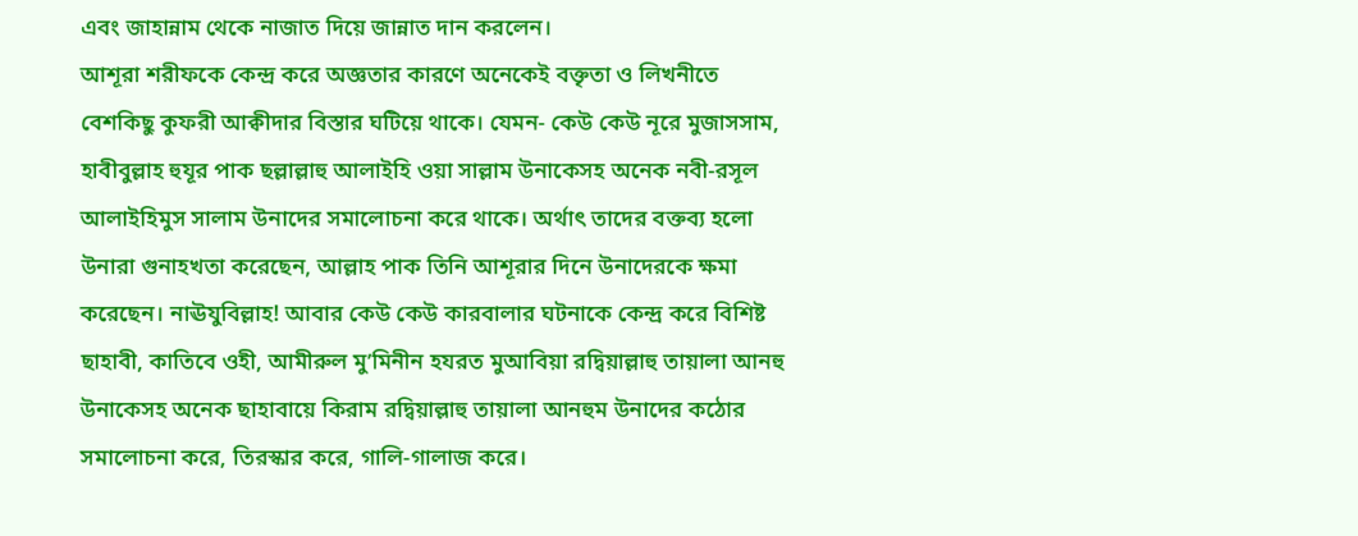এবং জাহান্নাম থেকে নাজাত দিয়ে জান্নাত দান করলেন।
আশূরা শরীফকে কেন্দ্র করে অজ্ঞতার কারণে অনেকেই বক্তৃতা ও লিখনীতে বেশকিছু কুফরী আক্বীদার বিস্তার ঘটিয়ে থাকে। যেমন- কেউ কেউ নূরে মুজাসসাম, হাবীবুল্লাহ হুযূর পাক ছল্লাল্লাহু আলাইহি ওয়া সাল্লাম উনাকেসহ অনেক নবী-রসূল আলাইহিমুস সালাম উনাদের সমালোচনা করে থাকে। অর্থাৎ তাদের বক্তব্য হলো উনারা গুনাহখতা করেছেন, আল্লাহ পাক তিনি আশূরার দিনে উনাদেরকে ক্ষমা করেছেন। নাঊযুবিল্লাহ! আবার কেউ কেউ কারবালার ঘটনাকে কেন্দ্র করে বিশিষ্ট ছাহাবী, কাতিবে ওহী, আমীরুল মু’মিনীন হযরত মুআবিয়া রদ্বিয়াল্লাহু তায়ালা আনহু উনাকেসহ অনেক ছাহাবায়ে কিরাম রদ্বিয়াল্লাহু তায়ালা আনহুম উনাদের কঠোর সমালোচনা করে, তিরস্কার করে, গালি-গালাজ করে।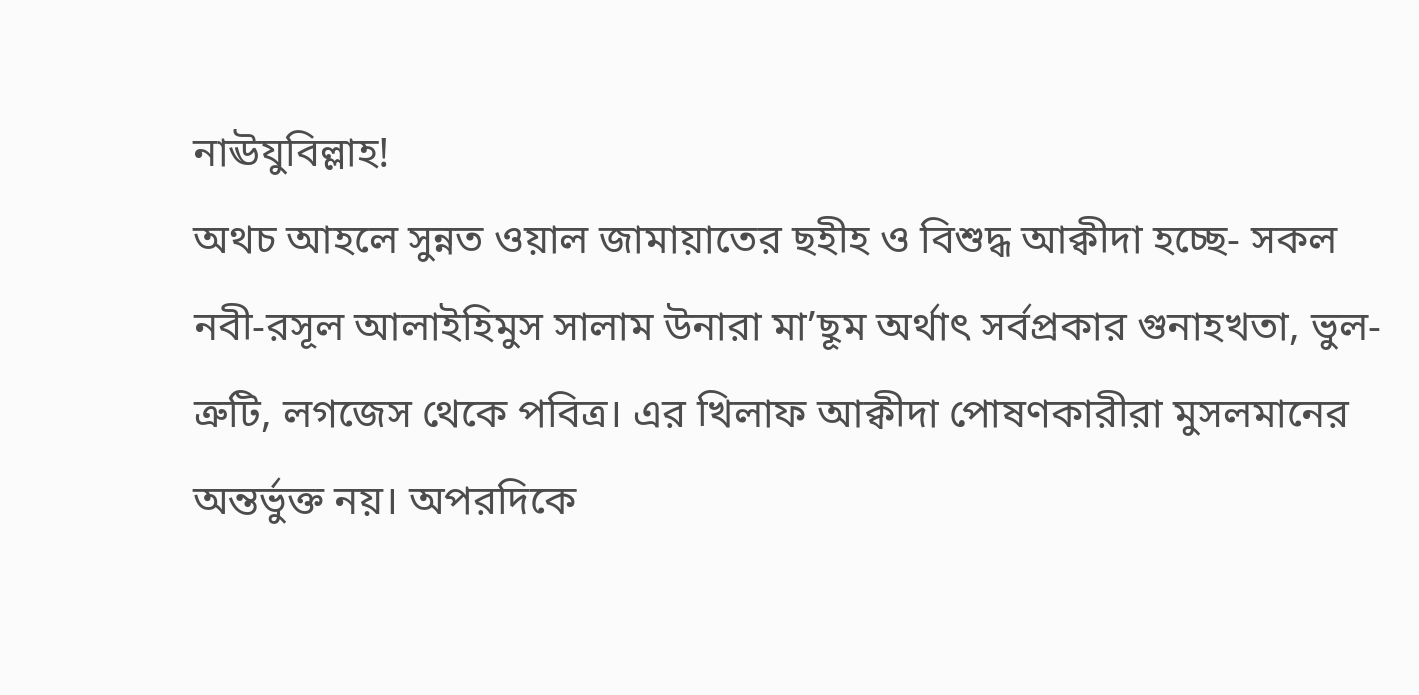নাঊযুবিল্লাহ!
অথচ আহলে সুন্নত ওয়াল জামায়াতের ছহীহ ও বিশুদ্ধ আক্বীদা হচ্ছে- সকল নবী-রসূল আলাইহিমুস সালাম উনারা মা’ছূম অর্থাৎ সর্বপ্রকার গুনাহখতা, ভুল-ত্রুটি, লগজেস থেকে পবিত্র। এর খিলাফ আক্বীদা পোষণকারীরা মুসলমানের অন্তর্ভুক্ত নয়। অপরদিকে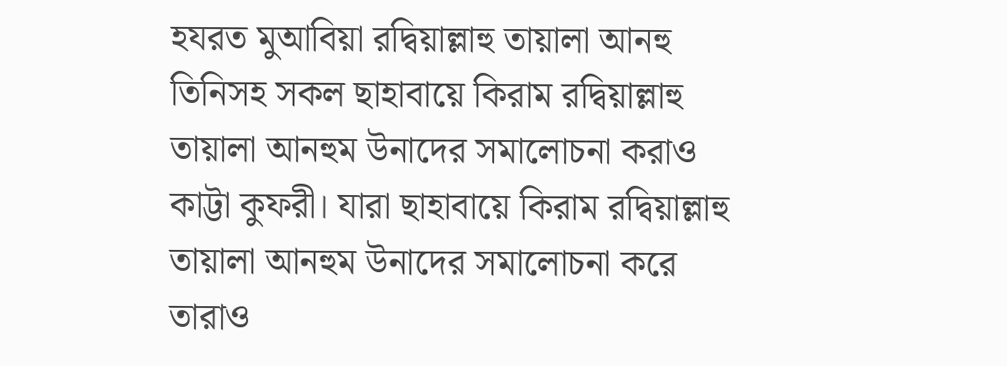হযরত মুআবিয়া রদ্বিয়াল্লাহু তায়ালা আনহু তিনিসহ সকল ছাহাবায়ে কিরাম রদ্বিয়াল্লাহু তায়ালা আনহুম উনাদের সমালোচনা করাও কাট্টা কুফরী। যারা ছাহাবায়ে কিরাম রদ্বিয়াল্লাহু তায়ালা আনহুম উনাদের সমালোচনা করে তারাও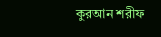কুরআন শরীফ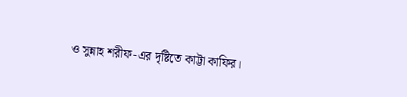ও সুন্নাহ শরীফ-এর দৃষ্টিতে কাট্টা কাফির।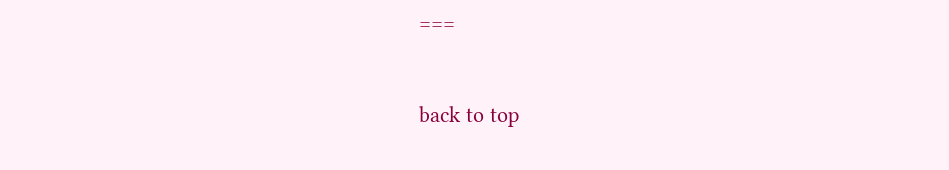===


back to top